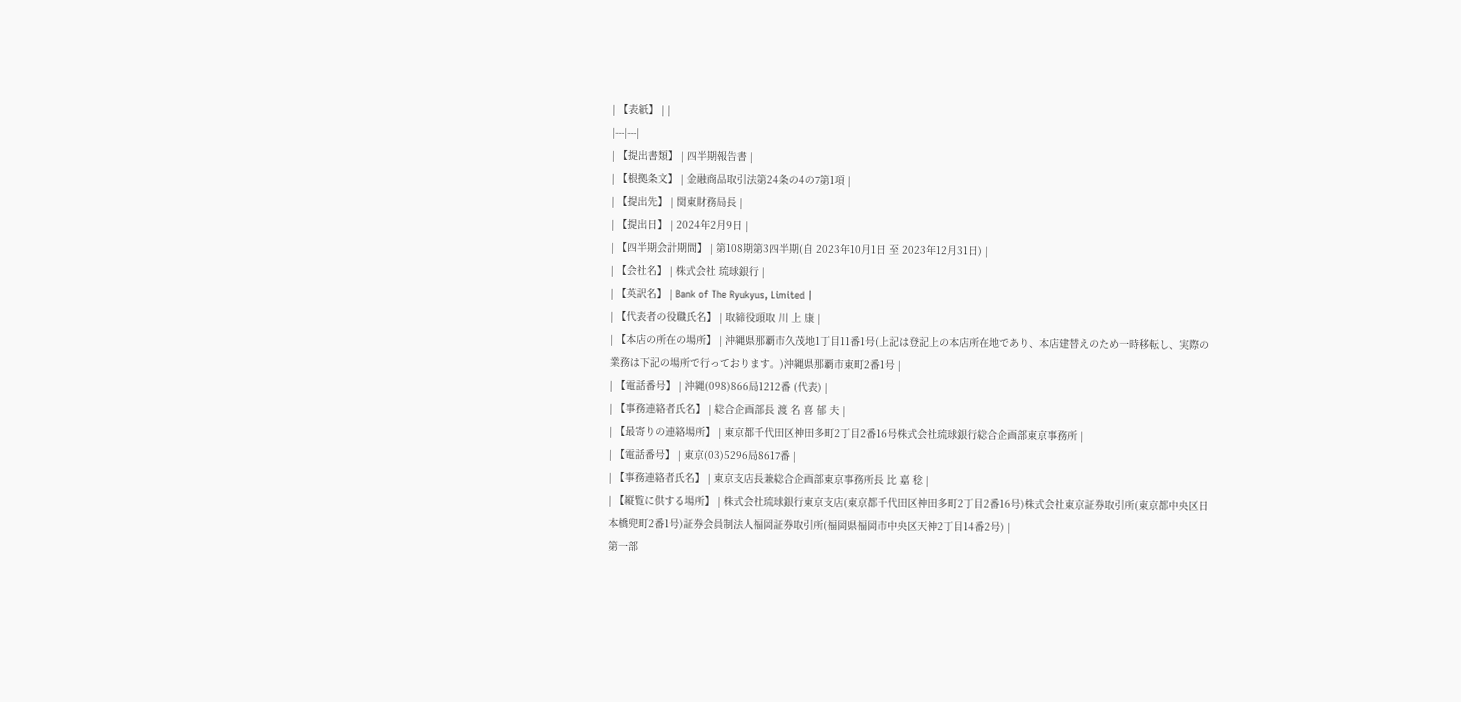| 【表紙】 | |
|---|---|
| 【提出書類】 | 四半期報告書 |
| 【根拠条文】 | 金融商品取引法第24条の4の7第1項 |
| 【提出先】 | 関東財務局長 |
| 【提出日】 | 2024年2月9日 |
| 【四半期会計期間】 | 第108期第3四半期(自 2023年10月1日 至 2023年12月31日) |
| 【会社名】 | 株式会社 琉球銀行 |
| 【英訳名】 | Bank of The Ryukyus, Limited |
| 【代表者の役職氏名】 | 取締役頭取 川 上 康 |
| 【本店の所在の場所】 | 沖縄県那覇市久茂地1丁目11番1号(上記は登記上の本店所在地であり、本店建替えのため一時移転し、実際の業務は下記の場所で行っております。)沖縄県那覇市東町2番1号 |
| 【電話番号】 | 沖縄(098)866局1212番 (代表) |
| 【事務連絡者氏名】 | 総合企画部長 渡 名 喜 郁 夫 |
| 【最寄りの連絡場所】 | 東京都千代田区神田多町2丁目2番16号株式会社琉球銀行総合企画部東京事務所 |
| 【電話番号】 | 東京(03)5296局8617番 |
| 【事務連絡者氏名】 | 東京支店長兼総合企画部東京事務所長 比 嘉 稔 |
| 【縦覧に供する場所】 | 株式会社琉球銀行東京支店(東京都千代田区神田多町2丁目2番16号)株式会社東京証券取引所(東京都中央区日本橋兜町2番1号)証券会員制法人福岡証券取引所(福岡県福岡市中央区天神2丁目14番2号) |
第一部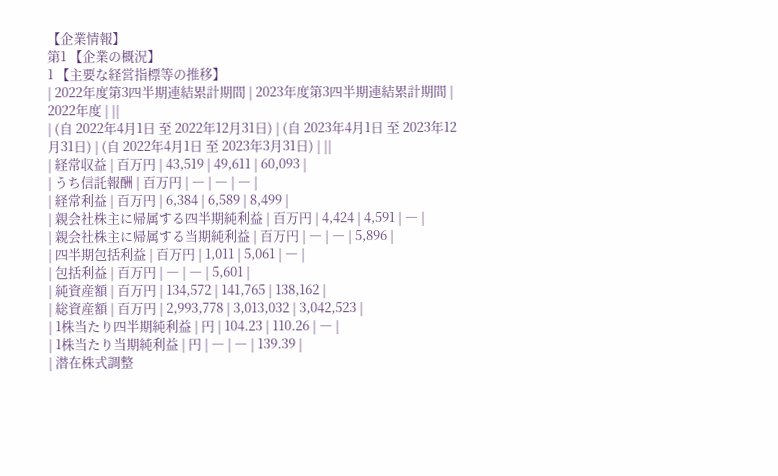【企業情報】
第1 【企業の概況】
1 【主要な経営指標等の推移】
| 2022年度第3四半期連結累計期間 | 2023年度第3四半期連結累計期間 | 2022年度 | ||
| (自 2022年4月1日 至 2022年12月31日) | (自 2023年4月1日 至 2023年12月31日) | (自 2022年4月1日 至 2023年3月31日) | ||
| 経常収益 | 百万円 | 43,519 | 49,611 | 60,093 |
| うち信託報酬 | 百万円 | ― | ― | ― |
| 経常利益 | 百万円 | 6,384 | 6,589 | 8,499 |
| 親会社株主に帰属する四半期純利益 | 百万円 | 4,424 | 4,591 | ― |
| 親会社株主に帰属する当期純利益 | 百万円 | ― | ― | 5,896 |
| 四半期包括利益 | 百万円 | 1,011 | 5,061 | ― |
| 包括利益 | 百万円 | ― | ― | 5,601 |
| 純資産額 | 百万円 | 134,572 | 141,765 | 138,162 |
| 総資産額 | 百万円 | 2,993,778 | 3,013,032 | 3,042,523 |
| 1株当たり四半期純利益 | 円 | 104.23 | 110.26 | ― |
| 1株当たり当期純利益 | 円 | ― | ― | 139.39 |
| 潜在株式調整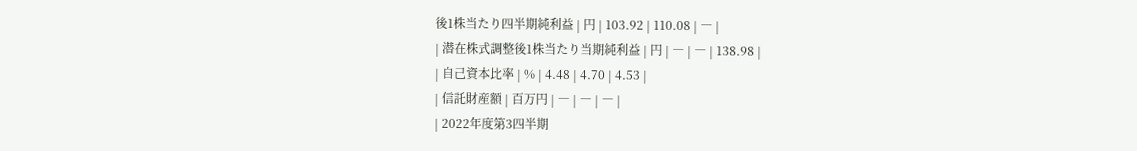後1株当たり四半期純利益 | 円 | 103.92 | 110.08 | ― |
| 潜在株式調整後1株当たり当期純利益 | 円 | ― | ― | 138.98 |
| 自己資本比率 | % | 4.48 | 4.70 | 4.53 |
| 信託財産額 | 百万円 | ― | ― | ― |
| 2022年度第3四半期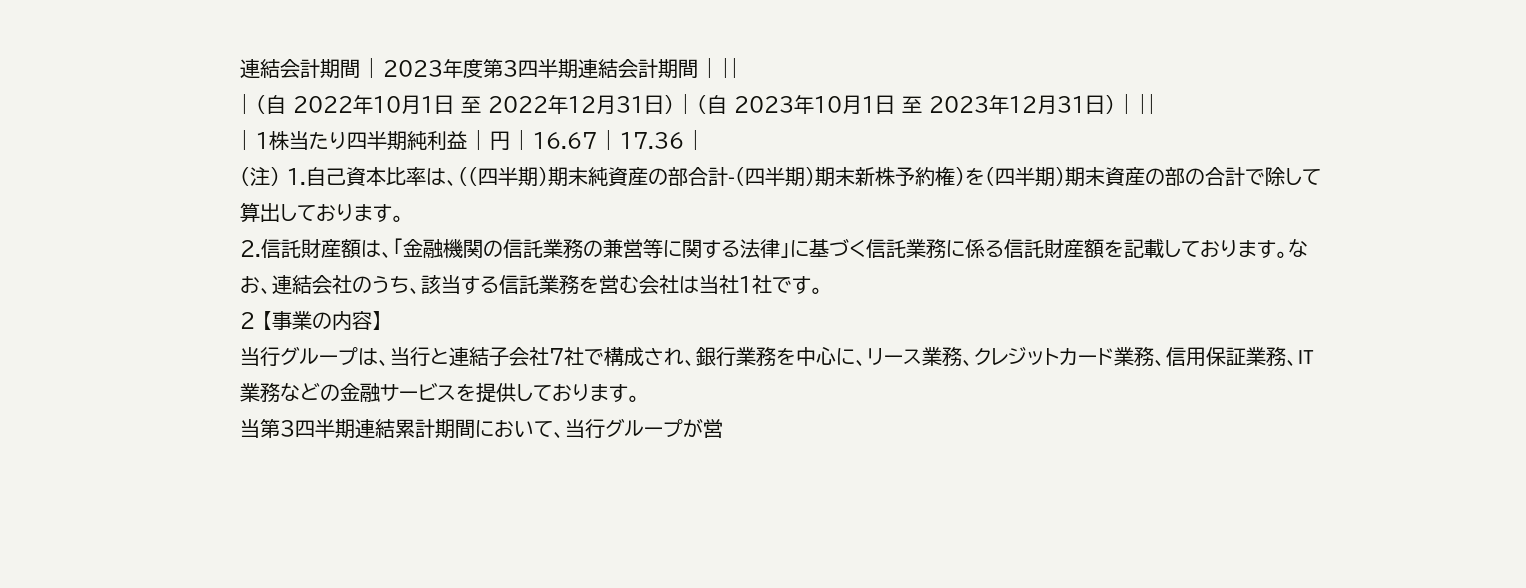連結会計期間 | 2023年度第3四半期連結会計期間 | ||
| (自 2022年10月1日 至 2022年12月31日) | (自 2023年10月1日 至 2023年12月31日) | ||
| 1株当たり四半期純利益 | 円 | 16.67 | 17.36 |
(注) 1.自己資本比率は、((四半期)期末純資産の部合計-(四半期)期末新株予約権)を(四半期)期末資産の部の合計で除して算出しております。
2.信託財産額は、「金融機関の信託業務の兼営等に関する法律」に基づく信託業務に係る信託財産額を記載しております。なお、連結会社のうち、該当する信託業務を営む会社は当社1社です。
2 【事業の内容】
当行グループは、当行と連結子会社7社で構成され、銀行業務を中心に、リース業務、クレジットカード業務、信用保証業務、IT業務などの金融サービスを提供しております。
当第3四半期連結累計期間において、当行グループが営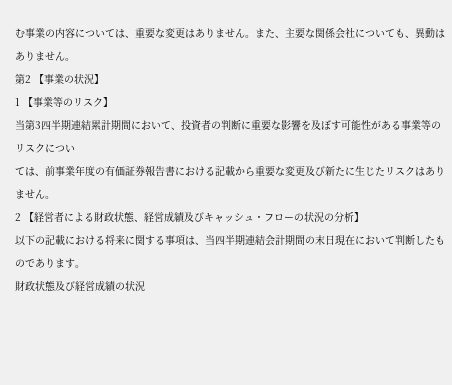む事業の内容については、重要な変更はありません。また、主要な関係会社についても、異動はありません。
第2 【事業の状況】
1 【事業等のリスク】
当第3四半期連結累計期間において、投資者の判断に重要な影響を及ぼす可能性がある事業等のリスクについ
ては、前事業年度の有価証券報告書における記載から重要な変更及び新たに生じたリスクはありません。
2 【経営者による財政状態、経営成績及びキャッシュ・フローの状況の分析】
以下の記載における将来に関する事項は、当四半期連結会計期間の末日現在において判断したものであります。
財政状態及び経営成績の状況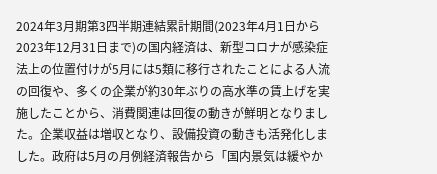2024年3月期第3四半期連結累計期間(2023年4月1日から2023年12月31日まで)の国内経済は、新型コロナが感染症法上の位置付けが5月には5類に移行されたことによる人流の回復や、多くの企業が約30年ぶりの高水準の賃上げを実施したことから、消費関連は回復の動きが鮮明となりました。企業収益は増収となり、設備投資の動きも活発化しました。政府は5月の月例経済報告から「国内景気は緩やか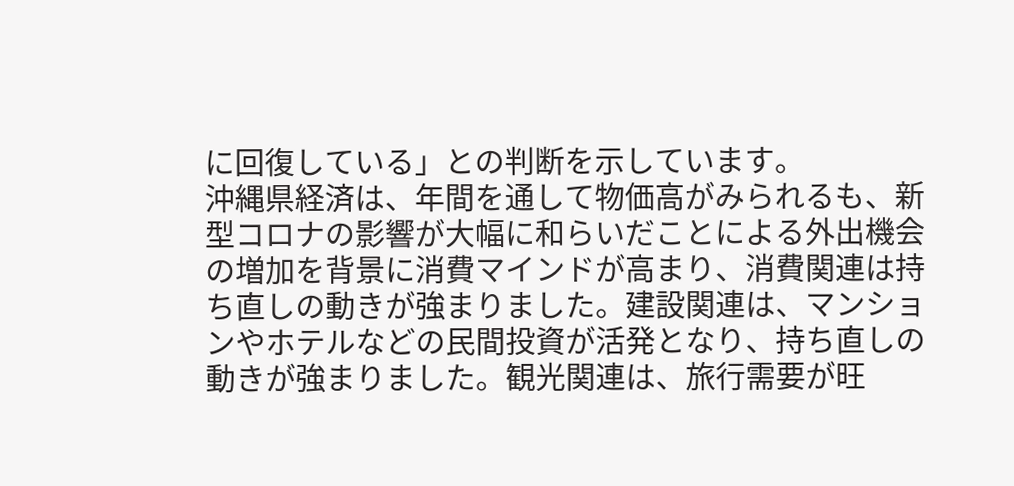に回復している」との判断を示しています。
沖縄県経済は、年間を通して物価高がみられるも、新型コロナの影響が大幅に和らいだことによる外出機会の増加を背景に消費マインドが高まり、消費関連は持ち直しの動きが強まりました。建設関連は、マンションやホテルなどの民間投資が活発となり、持ち直しの動きが強まりました。観光関連は、旅行需要が旺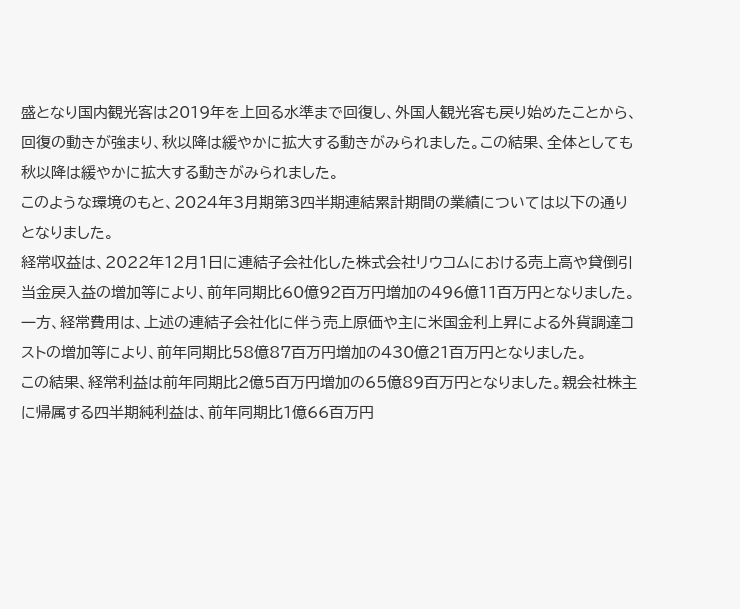盛となり国内観光客は2019年を上回る水準まで回復し、外国人観光客も戻り始めたことから、回復の動きが強まり、秋以降は緩やかに拡大する動きがみられました。この結果、全体としても秋以降は緩やかに拡大する動きがみられました。
このような環境のもと、2024年3月期第3四半期連結累計期間の業績については以下の通りとなりました。
経常収益は、2022年12月1日に連結子会社化した株式会社リウコムにおける売上高や貸倒引当金戻入益の増加等により、前年同期比60億92百万円増加の496億11百万円となりました。
一方、経常費用は、上述の連結子会社化に伴う売上原価や主に米国金利上昇による外貨調達コストの増加等により、前年同期比58億87百万円増加の430億21百万円となりました。
この結果、経常利益は前年同期比2億5百万円増加の65億89百万円となりました。親会社株主に帰属する四半期純利益は、前年同期比1億66百万円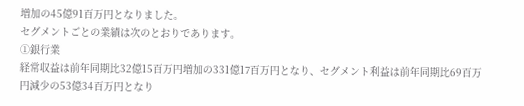増加の45億91百万円となりました。
セグメントごとの業績は次のとおりであります。
①銀行業
経常収益は前年同期比32億15百万円増加の331億17百万円となり、セグメント利益は前年同期比69百万円減少の53億34百万円となり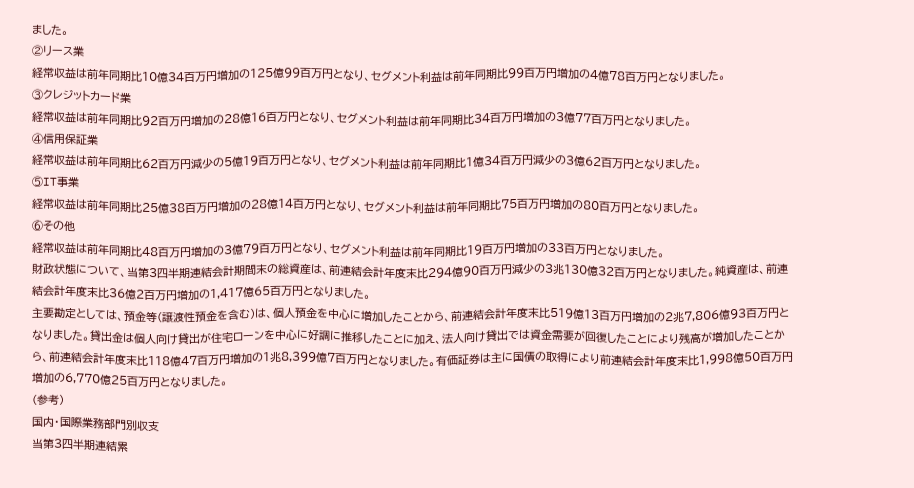ました。
②リース業
経常収益は前年同期比10億34百万円増加の125億99百万円となり、セグメント利益は前年同期比99百万円増加の4億78百万円となりました。
③クレジットカード業
経常収益は前年同期比92百万円増加の28億16百万円となり、セグメント利益は前年同期比34百万円増加の3億77百万円となりました。
④信用保証業
経常収益は前年同期比62百万円減少の5億19百万円となり、セグメント利益は前年同期比1億34百万円減少の3億62百万円となりました。
⑤IT事業
経常収益は前年同期比25億38百万円増加の28億14百万円となり、セグメント利益は前年同期比75百万円増加の80百万円となりました。
⑥その他
経常収益は前年同期比48百万円増加の3億79百万円となり、セグメント利益は前年同期比19百万円増加の33百万円となりました。
財政状態について、当第3四半期連結会計期間末の総資産は、前連結会計年度末比294億90百万円減少の3兆130億32百万円となりました。純資産は、前連結会計年度末比36億2百万円増加の1,417億65百万円となりました。
主要勘定としては、預金等(譲渡性預金を含む)は、個人預金を中心に増加したことから、前連結会計年度末比519億13百万円増加の2兆7,806億93百万円となりました。貸出金は個人向け貸出が住宅ローンを中心に好調に推移したことに加え、法人向け貸出では資金需要が回復したことにより残高が増加したことから、前連結会計年度末比118億47百万円増加の1兆8,399億7百万円となりました。有価証券は主に国債の取得により前連結会計年度末比1,998億50百万円増加の6,770億25百万円となりました。
(参考)
国内・国際業務部門別収支
当第3四半期連結累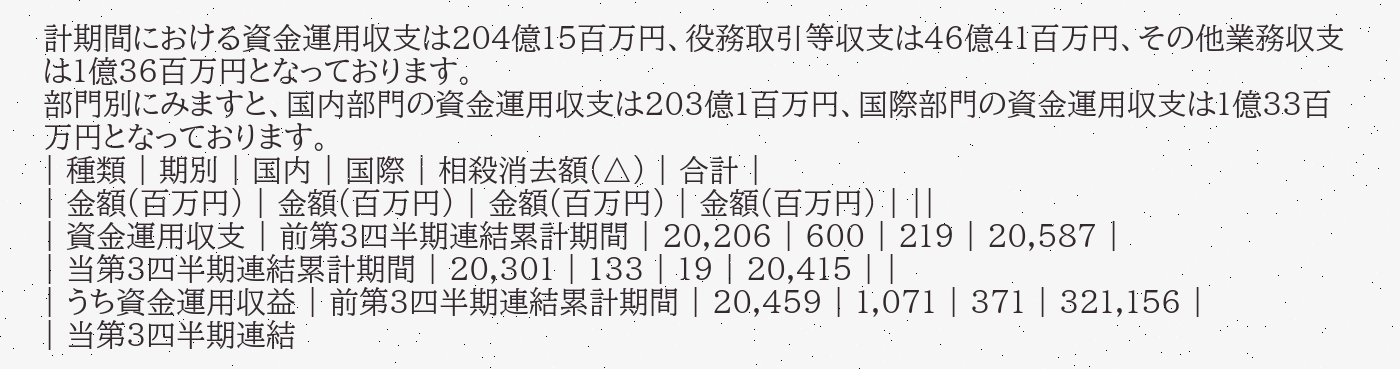計期間における資金運用収支は204億15百万円、役務取引等収支は46億41百万円、その他業務収支は1億36百万円となっております。
部門別にみますと、国内部門の資金運用収支は203億1百万円、国際部門の資金運用収支は1億33百万円となっております。
| 種類 | 期別 | 国内 | 国際 | 相殺消去額(△) | 合計 |
| 金額(百万円) | 金額(百万円) | 金額(百万円) | 金額(百万円) | ||
| 資金運用収支 | 前第3四半期連結累計期間 | 20,206 | 600 | 219 | 20,587 |
| 当第3四半期連結累計期間 | 20,301 | 133 | 19 | 20,415 | |
| うち資金運用収益 | 前第3四半期連結累計期間 | 20,459 | 1,071 | 371 | 321,156 |
| 当第3四半期連結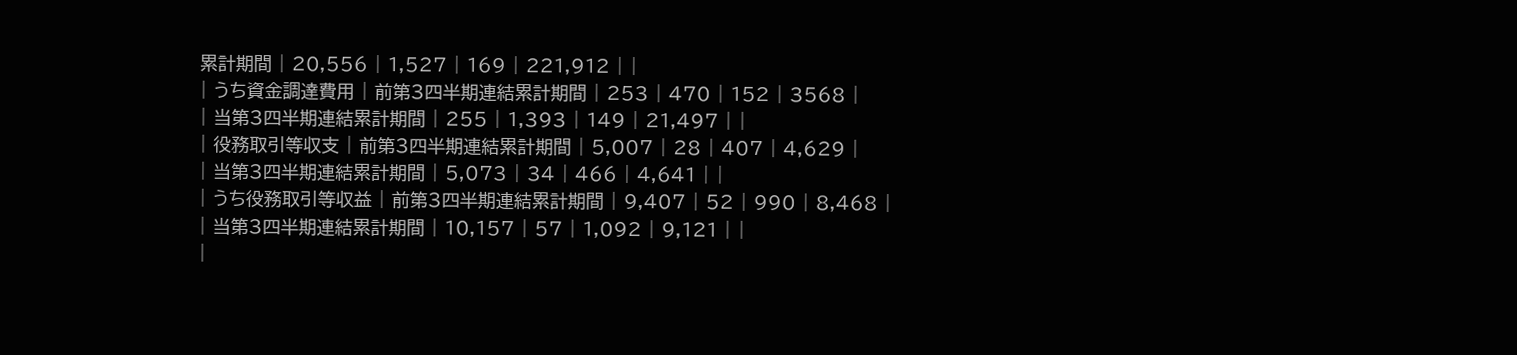累計期間 | 20,556 | 1,527 | 169 | 221,912 | |
| うち資金調達費用 | 前第3四半期連結累計期間 | 253 | 470 | 152 | 3568 |
| 当第3四半期連結累計期間 | 255 | 1,393 | 149 | 21,497 | |
| 役務取引等収支 | 前第3四半期連結累計期間 | 5,007 | 28 | 407 | 4,629 |
| 当第3四半期連結累計期間 | 5,073 | 34 | 466 | 4,641 | |
| うち役務取引等収益 | 前第3四半期連結累計期間 | 9,407 | 52 | 990 | 8,468 |
| 当第3四半期連結累計期間 | 10,157 | 57 | 1,092 | 9,121 | |
|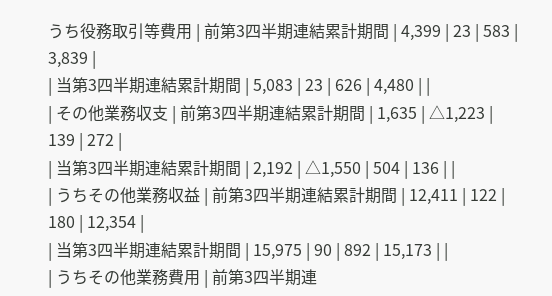うち役務取引等費用 | 前第3四半期連結累計期間 | 4,399 | 23 | 583 | 3,839 |
| 当第3四半期連結累計期間 | 5,083 | 23 | 626 | 4,480 | |
| その他業務収支 | 前第3四半期連結累計期間 | 1,635 | △1,223 | 139 | 272 |
| 当第3四半期連結累計期間 | 2,192 | △1,550 | 504 | 136 | |
| うちその他業務収益 | 前第3四半期連結累計期間 | 12,411 | 122 | 180 | 12,354 |
| 当第3四半期連結累計期間 | 15,975 | 90 | 892 | 15,173 | |
| うちその他業務費用 | 前第3四半期連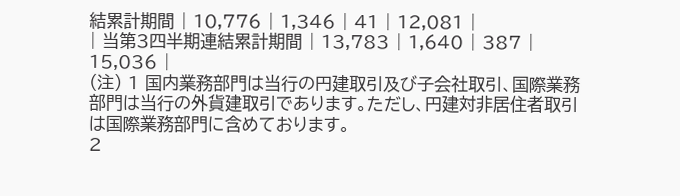結累計期間 | 10,776 | 1,346 | 41 | 12,081 |
| 当第3四半期連結累計期間 | 13,783 | 1,640 | 387 | 15,036 |
(注) 1 国内業務部門は当行の円建取引及び子会社取引、国際業務部門は当行の外貨建取引であります。ただし、円建対非居住者取引は国際業務部門に含めております。
2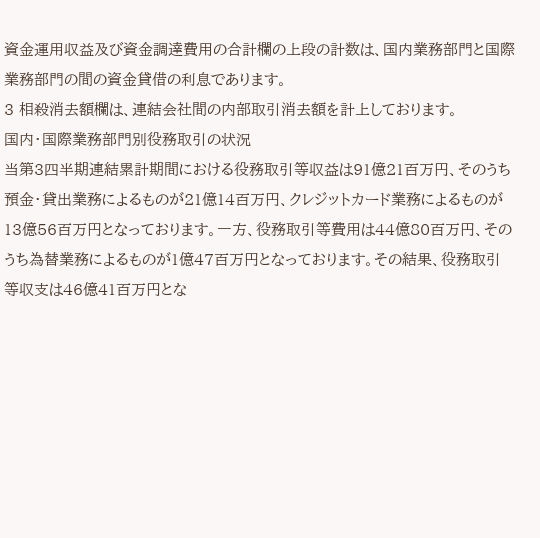資金運用収益及び資金調達費用の合計欄の上段の計数は、国内業務部門と国際業務部門の間の資金貸借の利息であります。
3 相殺消去額欄は、連結会社間の内部取引消去額を計上しております。
国内・国際業務部門別役務取引の状況
当第3四半期連結累計期間における役務取引等収益は91億21百万円、そのうち預金・貸出業務によるものが21億14百万円、クレジットカード業務によるものが13億56百万円となっております。一方、役務取引等費用は44億80百万円、そのうち為替業務によるものが1億47百万円となっております。その結果、役務取引等収支は46億41百万円とな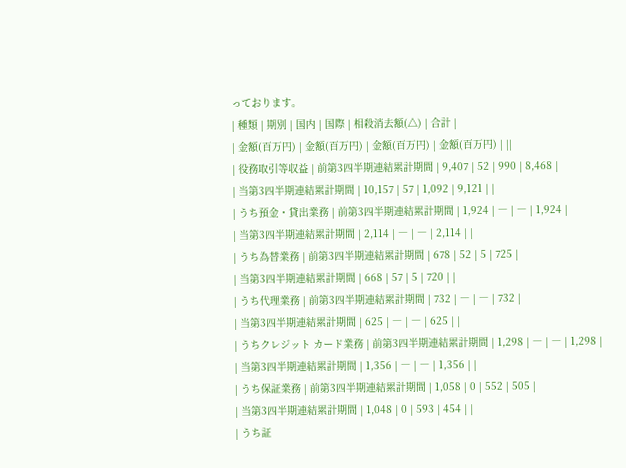っております。
| 種類 | 期別 | 国内 | 国際 | 相殺消去額(△) | 合計 |
| 金額(百万円) | 金額(百万円) | 金額(百万円) | 金額(百万円) | ||
| 役務取引等収益 | 前第3四半期連結累計期間 | 9,407 | 52 | 990 | 8,468 |
| 当第3四半期連結累計期間 | 10,157 | 57 | 1,092 | 9,121 | |
| うち預金・貸出業務 | 前第3四半期連結累計期間 | 1,924 | ― | ― | 1,924 |
| 当第3四半期連結累計期間 | 2,114 | ― | ― | 2,114 | |
| うち為替業務 | 前第3四半期連結累計期間 | 678 | 52 | 5 | 725 |
| 当第3四半期連結累計期間 | 668 | 57 | 5 | 720 | |
| うち代理業務 | 前第3四半期連結累計期間 | 732 | ― | ― | 732 |
| 当第3四半期連結累計期間 | 625 | ― | ― | 625 | |
| うちクレジット カード業務 | 前第3四半期連結累計期間 | 1,298 | ― | ― | 1,298 |
| 当第3四半期連結累計期間 | 1,356 | ― | ― | 1,356 | |
| うち保証業務 | 前第3四半期連結累計期間 | 1,058 | 0 | 552 | 505 |
| 当第3四半期連結累計期間 | 1,048 | 0 | 593 | 454 | |
| うち証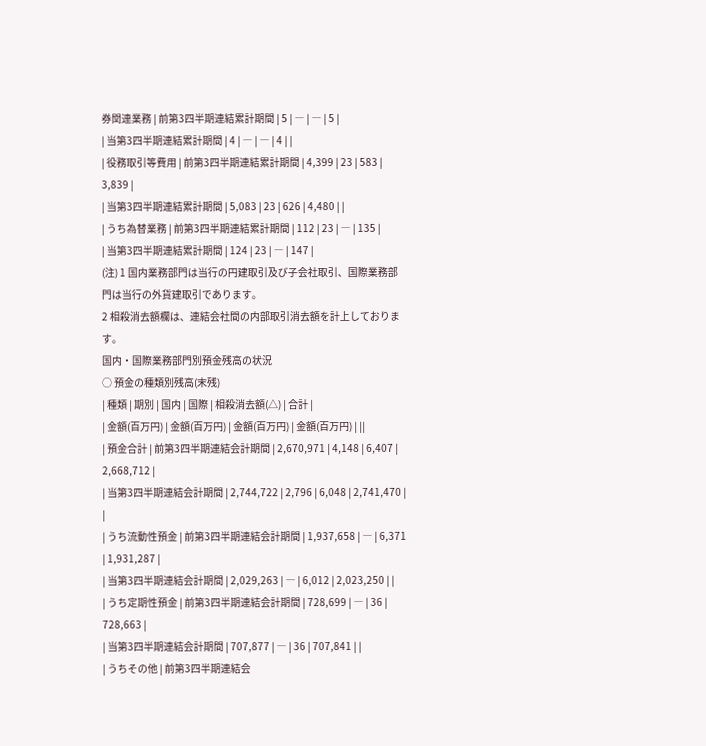券関連業務 | 前第3四半期連結累計期間 | 5 | ― | ― | 5 |
| 当第3四半期連結累計期間 | 4 | ― | ― | 4 | |
| 役務取引等費用 | 前第3四半期連結累計期間 | 4,399 | 23 | 583 | 3,839 |
| 当第3四半期連結累計期間 | 5,083 | 23 | 626 | 4,480 | |
| うち為替業務 | 前第3四半期連結累計期間 | 112 | 23 | ― | 135 |
| 当第3四半期連結累計期間 | 124 | 23 | ― | 147 |
(注) 1 国内業務部門は当行の円建取引及び子会社取引、国際業務部門は当行の外貨建取引であります。
2 相殺消去額欄は、連結会社間の内部取引消去額を計上しております。
国内・国際業務部門別預金残高の状況
○ 預金の種類別残高(末残)
| 種類 | 期別 | 国内 | 国際 | 相殺消去額(△) | 合計 |
| 金額(百万円) | 金額(百万円) | 金額(百万円) | 金額(百万円) | ||
| 預金合計 | 前第3四半期連結会計期間 | 2,670,971 | 4,148 | 6,407 | 2,668,712 |
| 当第3四半期連結会計期間 | 2,744,722 | 2,796 | 6,048 | 2,741,470 | |
| うち流動性預金 | 前第3四半期連結会計期間 | 1,937,658 | ― | 6,371 | 1,931,287 |
| 当第3四半期連結会計期間 | 2,029,263 | ― | 6,012 | 2,023,250 | |
| うち定期性預金 | 前第3四半期連結会計期間 | 728,699 | ― | 36 | 728,663 |
| 当第3四半期連結会計期間 | 707,877 | ― | 36 | 707,841 | |
| うちその他 | 前第3四半期連結会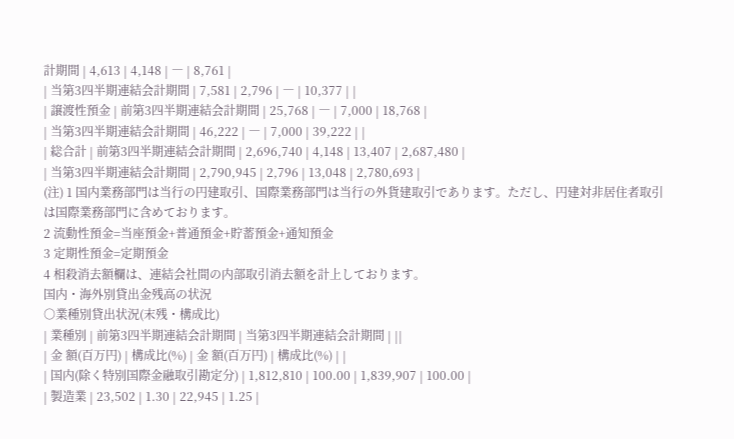計期間 | 4,613 | 4,148 | ― | 8,761 |
| 当第3四半期連結会計期間 | 7,581 | 2,796 | ― | 10,377 | |
| 譲渡性預金 | 前第3四半期連結会計期間 | 25,768 | ― | 7,000 | 18,768 |
| 当第3四半期連結会計期間 | 46,222 | ― | 7,000 | 39,222 | |
| 総合計 | 前第3四半期連結会計期間 | 2,696,740 | 4,148 | 13,407 | 2,687,480 |
| 当第3四半期連結会計期間 | 2,790,945 | 2,796 | 13,048 | 2,780,693 |
(注) 1 国内業務部門は当行の円建取引、国際業務部門は当行の外貨建取引であります。ただし、円建対非居住者取引は国際業務部門に含めております。
2 流動性預金=当座預金+普通預金+貯蓄預金+通知預金
3 定期性預金=定期預金
4 相殺消去額欄は、連結会社間の内部取引消去額を計上しております。
国内・海外別貸出金残高の状況
○業種別貸出状況(末残・構成比)
| 業種別 | 前第3四半期連結会計期間 | 当第3四半期連結会計期間 | ||
| 金 額(百万円) | 構成比(%) | 金 額(百万円) | 構成比(%) | |
| 国内(除く特別国際金融取引勘定分) | 1,812,810 | 100.00 | 1,839,907 | 100.00 |
| 製造業 | 23,502 | 1.30 | 22,945 | 1.25 |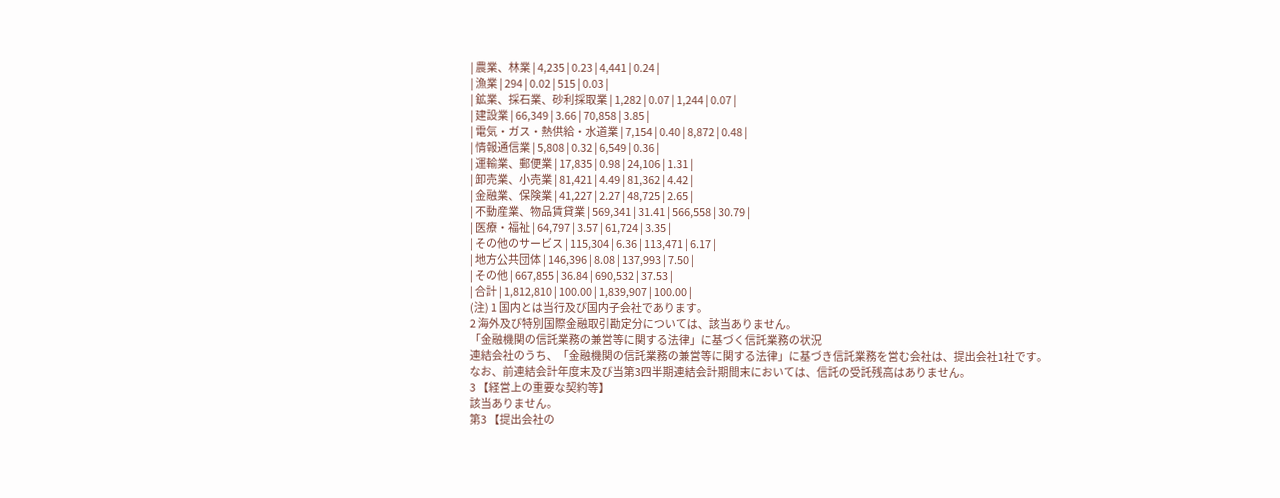| 農業、林業 | 4,235 | 0.23 | 4,441 | 0.24 |
| 漁業 | 294 | 0.02 | 515 | 0.03 |
| 鉱業、採石業、砂利採取業 | 1,282 | 0.07 | 1,244 | 0.07 |
| 建設業 | 66,349 | 3.66 | 70,858 | 3.85 |
| 電気・ガス・熱供給・水道業 | 7,154 | 0.40 | 8,872 | 0.48 |
| 情報通信業 | 5,808 | 0.32 | 6,549 | 0.36 |
| 運輸業、郵便業 | 17,835 | 0.98 | 24,106 | 1.31 |
| 卸売業、小売業 | 81,421 | 4.49 | 81,362 | 4.42 |
| 金融業、保険業 | 41,227 | 2.27 | 48,725 | 2.65 |
| 不動産業、物品賃貸業 | 569,341 | 31.41 | 566,558 | 30.79 |
| 医療・福祉 | 64,797 | 3.57 | 61,724 | 3.35 |
| その他のサービス | 115,304 | 6.36 | 113,471 | 6.17 |
| 地方公共団体 | 146,396 | 8.08 | 137,993 | 7.50 |
| その他 | 667,855 | 36.84 | 690,532 | 37.53 |
| 合計 | 1,812,810 | 100.00 | 1,839,907 | 100.00 |
(注) 1 国内とは当行及び国内子会社であります。
2 海外及び特別国際金融取引勘定分については、該当ありません。
「金融機関の信託業務の兼営等に関する法律」に基づく信託業務の状況
連結会社のうち、「金融機関の信託業務の兼営等に関する法律」に基づき信託業務を営む会社は、提出会社1社です。
なお、前連結会計年度末及び当第3四半期連結会計期間末においては、信託の受託残高はありません。
3 【経営上の重要な契約等】
該当ありません。
第3 【提出会社の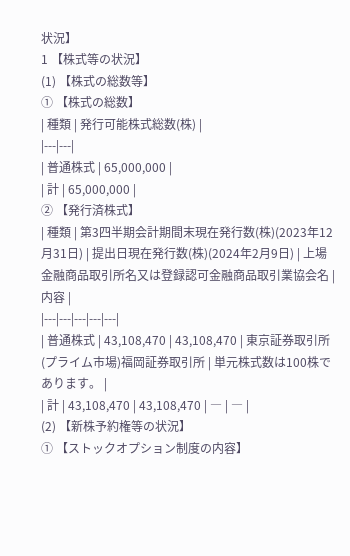状況】
1 【株式等の状況】
(1) 【株式の総数等】
① 【株式の総数】
| 種類 | 発行可能株式総数(株) |
|---|---|
| 普通株式 | 65,000,000 |
| 計 | 65,000,000 |
② 【発行済株式】
| 種類 | 第3四半期会計期間末現在発行数(株)(2023年12月31日) | 提出日現在発行数(株)(2024年2月9日) | 上場金融商品取引所名又は登録認可金融商品取引業協会名 | 内容 |
|---|---|---|---|---|
| 普通株式 | 43,108,470 | 43,108,470 | 東京証券取引所(プライム市場)福岡証券取引所 | 単元株式数は100株であります。 |
| 計 | 43,108,470 | 43,108,470 | ― | ― |
(2) 【新株予約権等の状況】
① 【ストックオプション制度の内容】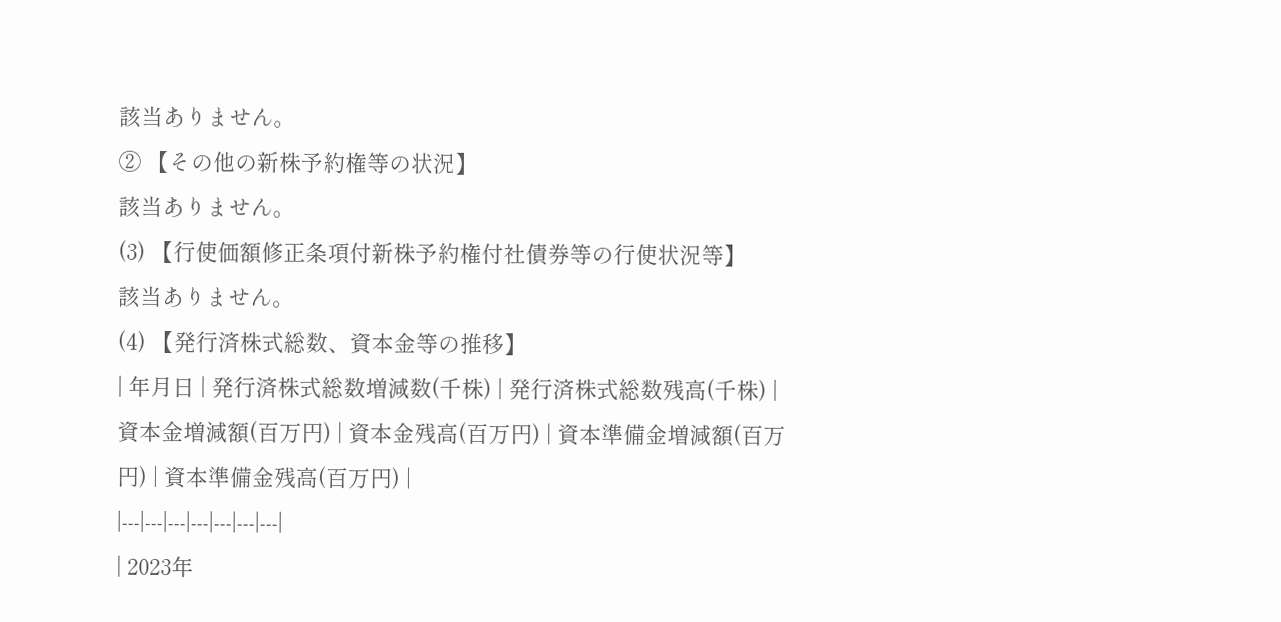該当ありません。
② 【その他の新株予約権等の状況】
該当ありません。
(3) 【行使価額修正条項付新株予約権付社債券等の行使状況等】
該当ありません。
(4) 【発行済株式総数、資本金等の推移】
| 年月日 | 発行済株式総数増減数(千株) | 発行済株式総数残高(千株) | 資本金増減額(百万円) | 資本金残高(百万円) | 資本準備金増減額(百万円) | 資本準備金残高(百万円) |
|---|---|---|---|---|---|---|
| 2023年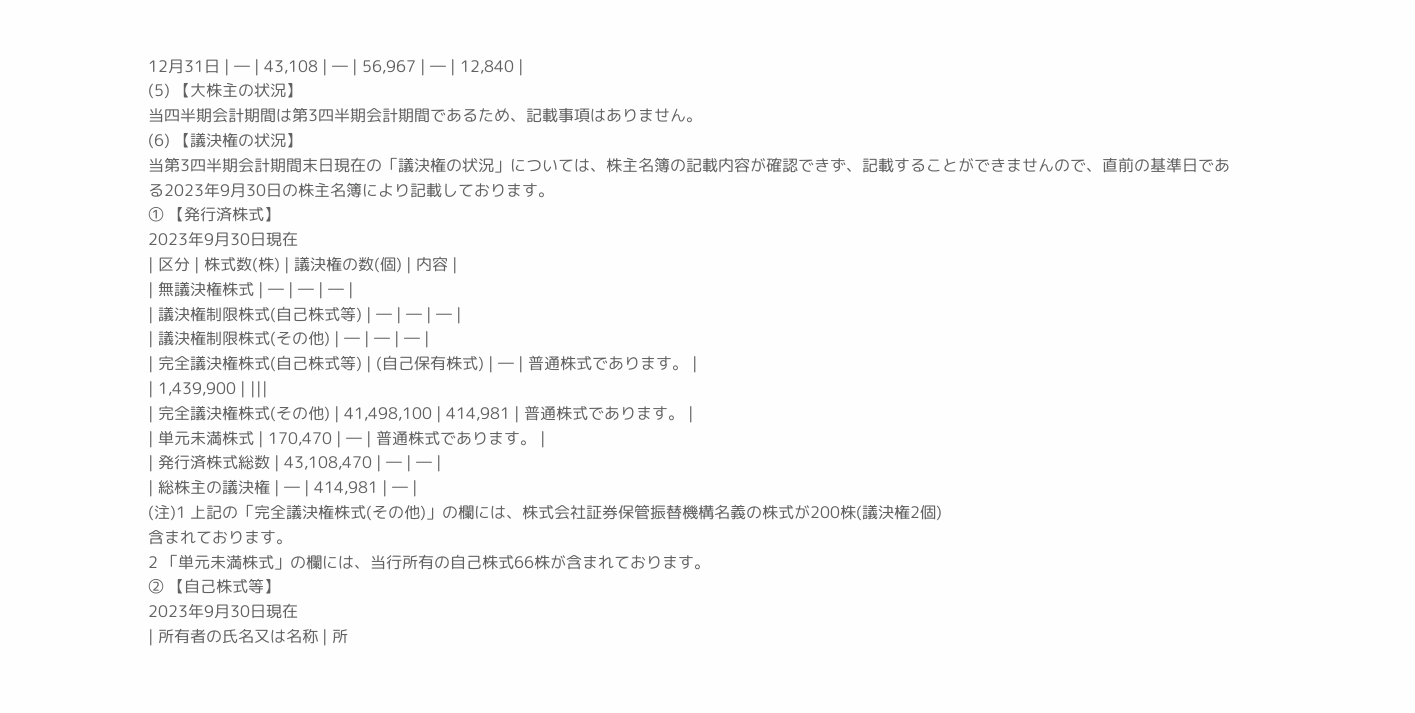12月31日 | ― | 43,108 | ― | 56,967 | ― | 12,840 |
(5) 【大株主の状況】
当四半期会計期間は第3四半期会計期間であるため、記載事項はありません。
(6) 【議決権の状況】
当第3四半期会計期間末日現在の「議決権の状況」については、株主名簿の記載内容が確認できず、記載することができませんので、直前の基準日である2023年9月30日の株主名簿により記載しております。
① 【発行済株式】
2023年9月30日現在
| 区分 | 株式数(株) | 議決権の数(個) | 内容 |
| 無議決権株式 | ― | ― | ― |
| 議決権制限株式(自己株式等) | ― | ― | ― |
| 議決権制限株式(その他) | ― | ― | ― |
| 完全議決権株式(自己株式等) | (自己保有株式) | ― | 普通株式であります。 |
| 1,439,900 | |||
| 完全議決権株式(その他) | 41,498,100 | 414,981 | 普通株式であります。 |
| 単元未満株式 | 170,470 | ― | 普通株式であります。 |
| 発行済株式総数 | 43,108,470 | ― | ― |
| 総株主の議決権 | ― | 414,981 | ― |
(注)1 上記の「完全議決権株式(その他)」の欄には、株式会社証券保管振替機構名義の株式が200株(議決権2個)
含まれております。
2 「単元未満株式」の欄には、当行所有の自己株式66株が含まれております。
② 【自己株式等】
2023年9月30日現在
| 所有者の氏名又は名称 | 所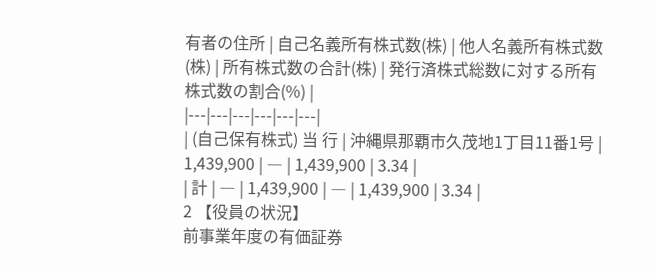有者の住所 | 自己名義所有株式数(株) | 他人名義所有株式数(株) | 所有株式数の合計(株) | 発行済株式総数に対する所有株式数の割合(%) |
|---|---|---|---|---|---|
| (自己保有株式) 当 行 | 沖縄県那覇市久茂地1丁目11番1号 | 1,439,900 | ― | 1,439,900 | 3.34 |
| 計 | ― | 1,439,900 | ― | 1,439,900 | 3.34 |
2 【役員の状況】
前事業年度の有価証券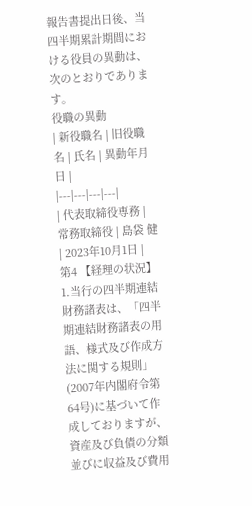報告書提出日後、当四半期累計期間における役員の異動は、次のとおりであります。
役職の異動
| 新役職名 | 旧役職名 | 氏名 | 異動年月日 |
|---|---|---|---|
| 代表取締役専務 | 常務取締役 | 島袋 健 | 2023年10月1日 |
第4 【経理の状況】
1.当行の四半期連結財務諸表は、「四半期連結財務諸表の用語、様式及び作成方法に関する規則」(2007年内閣府令第64号)に基づいて作成しておりますが、資産及び負債の分類並びに収益及び費用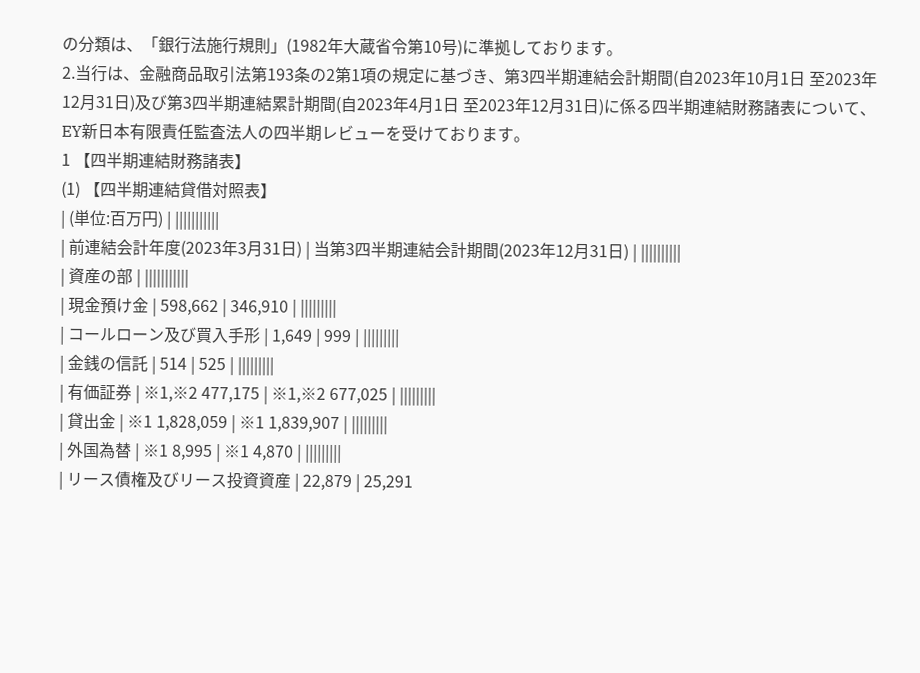の分類は、「銀行法施行規則」(1982年大蔵省令第10号)に準拠しております。
2.当行は、金融商品取引法第193条の2第1項の規定に基づき、第3四半期連結会計期間(自2023年10月1日 至2023年12月31日)及び第3四半期連結累計期間(自2023年4月1日 至2023年12月31日)に係る四半期連結財務諸表について、EY新日本有限責任監査法人の四半期レビューを受けております。
1 【四半期連結財務諸表】
(1) 【四半期連結貸借対照表】
| (単位:百万円) | |||||||||||
| 前連結会計年度(2023年3月31日) | 当第3四半期連結会計期間(2023年12月31日) | ||||||||||
| 資産の部 | |||||||||||
| 現金預け金 | 598,662 | 346,910 | |||||||||
| コールローン及び買入手形 | 1,649 | 999 | |||||||||
| 金銭の信託 | 514 | 525 | |||||||||
| 有価証券 | ※1,※2 477,175 | ※1,※2 677,025 | |||||||||
| 貸出金 | ※1 1,828,059 | ※1 1,839,907 | |||||||||
| 外国為替 | ※1 8,995 | ※1 4,870 | |||||||||
| リース債権及びリース投資資産 | 22,879 | 25,291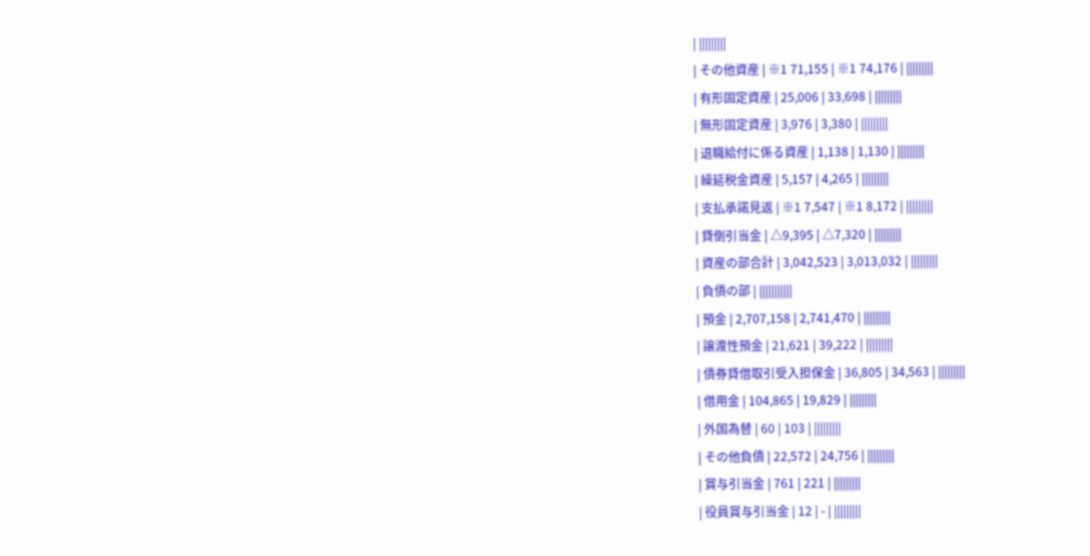| |||||||||
| その他資産 | ※1 71,155 | ※1 74,176 | |||||||||
| 有形固定資産 | 25,006 | 33,698 | |||||||||
| 無形固定資産 | 3,976 | 3,380 | |||||||||
| 退職給付に係る資産 | 1,138 | 1,130 | |||||||||
| 繰延税金資産 | 5,157 | 4,265 | |||||||||
| 支払承諾見返 | ※1 7,547 | ※1 8,172 | |||||||||
| 貸倒引当金 | △9,395 | △7,320 | |||||||||
| 資産の部合計 | 3,042,523 | 3,013,032 | |||||||||
| 負債の部 | |||||||||||
| 預金 | 2,707,158 | 2,741,470 | |||||||||
| 譲渡性預金 | 21,621 | 39,222 | |||||||||
| 債券貸借取引受入担保金 | 36,805 | 34,563 | |||||||||
| 借用金 | 104,865 | 19,829 | |||||||||
| 外国為替 | 60 | 103 | |||||||||
| その他負債 | 22,572 | 24,756 | |||||||||
| 賞与引当金 | 761 | 221 | |||||||||
| 役員賞与引当金 | 12 | - | |||||||||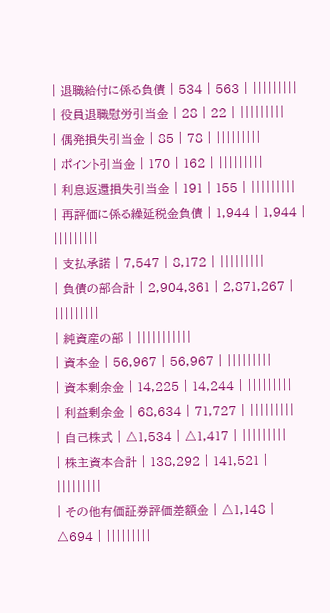| 退職給付に係る負債 | 534 | 563 | |||||||||
| 役員退職慰労引当金 | 28 | 22 | |||||||||
| 偶発損失引当金 | 85 | 78 | |||||||||
| ポイント引当金 | 170 | 162 | |||||||||
| 利息返還損失引当金 | 191 | 155 | |||||||||
| 再評価に係る繰延税金負債 | 1,944 | 1,944 | |||||||||
| 支払承諾 | 7,547 | 8,172 | |||||||||
| 負債の部合計 | 2,904,361 | 2,871,267 | |||||||||
| 純資産の部 | |||||||||||
| 資本金 | 56,967 | 56,967 | |||||||||
| 資本剰余金 | 14,225 | 14,244 | |||||||||
| 利益剰余金 | 68,634 | 71,727 | |||||||||
| 自己株式 | △1,534 | △1,417 | |||||||||
| 株主資本合計 | 138,292 | 141,521 | |||||||||
| その他有価証券評価差額金 | △1,148 | △694 | |||||||||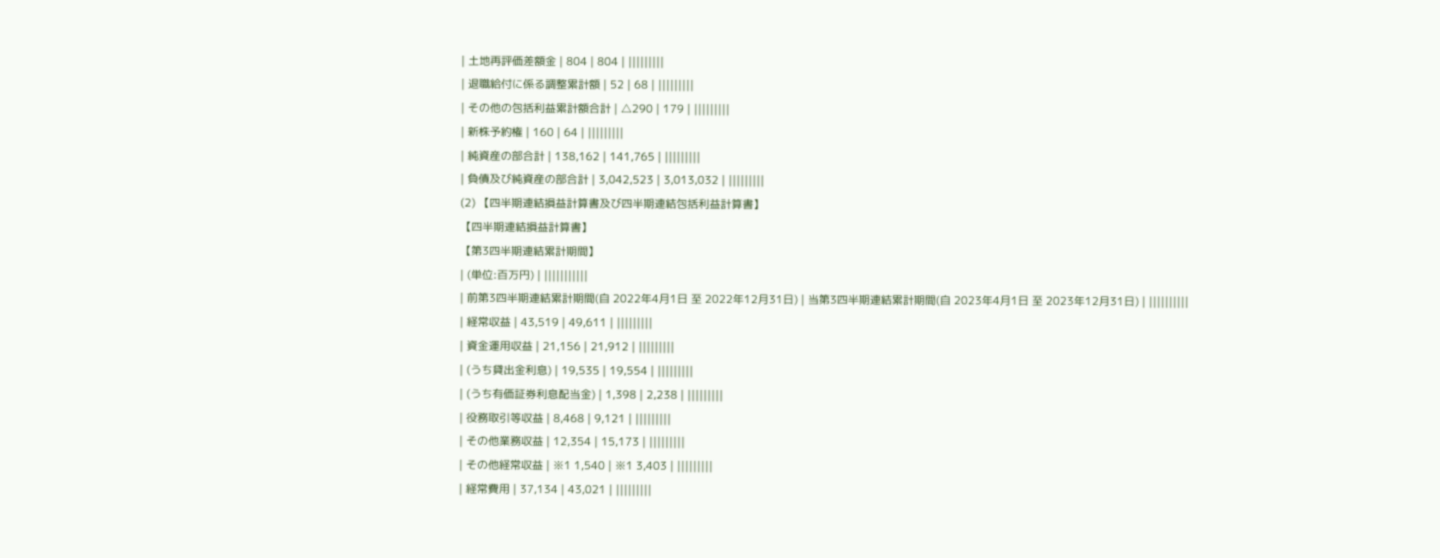| 土地再評価差額金 | 804 | 804 | |||||||||
| 退職給付に係る調整累計額 | 52 | 68 | |||||||||
| その他の包括利益累計額合計 | △290 | 179 | |||||||||
| 新株予約権 | 160 | 64 | |||||||||
| 純資産の部合計 | 138,162 | 141,765 | |||||||||
| 負債及び純資産の部合計 | 3,042,523 | 3,013,032 | |||||||||
(2) 【四半期連結損益計算書及び四半期連結包括利益計算書】
【四半期連結損益計算書】
【第3四半期連結累計期間】
| (単位:百万円) | |||||||||||
| 前第3四半期連結累計期間(自 2022年4月1日 至 2022年12月31日) | 当第3四半期連結累計期間(自 2023年4月1日 至 2023年12月31日) | ||||||||||
| 経常収益 | 43,519 | 49,611 | |||||||||
| 資金運用収益 | 21,156 | 21,912 | |||||||||
| (うち貸出金利息) | 19,535 | 19,554 | |||||||||
| (うち有価証券利息配当金) | 1,398 | 2,238 | |||||||||
| 役務取引等収益 | 8,468 | 9,121 | |||||||||
| その他業務収益 | 12,354 | 15,173 | |||||||||
| その他経常収益 | ※1 1,540 | ※1 3,403 | |||||||||
| 経常費用 | 37,134 | 43,021 | |||||||||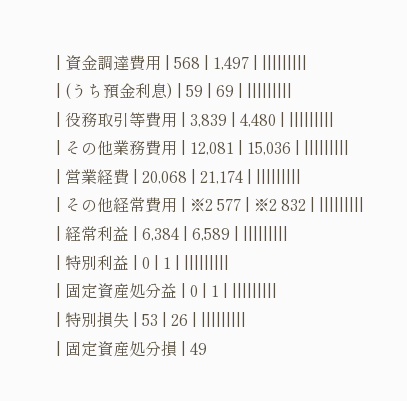| 資金調達費用 | 568 | 1,497 | |||||||||
| (うち預金利息) | 59 | 69 | |||||||||
| 役務取引等費用 | 3,839 | 4,480 | |||||||||
| その他業務費用 | 12,081 | 15,036 | |||||||||
| 営業経費 | 20,068 | 21,174 | |||||||||
| その他経常費用 | ※2 577 | ※2 832 | |||||||||
| 経常利益 | 6,384 | 6,589 | |||||||||
| 特別利益 | 0 | 1 | |||||||||
| 固定資産処分益 | 0 | 1 | |||||||||
| 特別損失 | 53 | 26 | |||||||||
| 固定資産処分損 | 49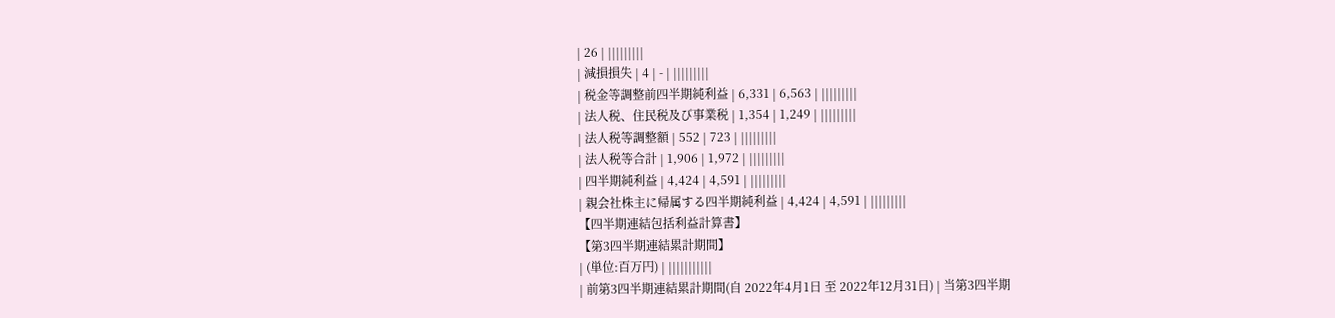| 26 | |||||||||
| 減損損失 | 4 | - | |||||||||
| 税金等調整前四半期純利益 | 6,331 | 6,563 | |||||||||
| 法人税、住民税及び事業税 | 1,354 | 1,249 | |||||||||
| 法人税等調整額 | 552 | 723 | |||||||||
| 法人税等合計 | 1,906 | 1,972 | |||||||||
| 四半期純利益 | 4,424 | 4,591 | |||||||||
| 親会社株主に帰属する四半期純利益 | 4,424 | 4,591 | |||||||||
【四半期連結包括利益計算書】
【第3四半期連結累計期間】
| (単位:百万円) | |||||||||||
| 前第3四半期連結累計期間(自 2022年4月1日 至 2022年12月31日) | 当第3四半期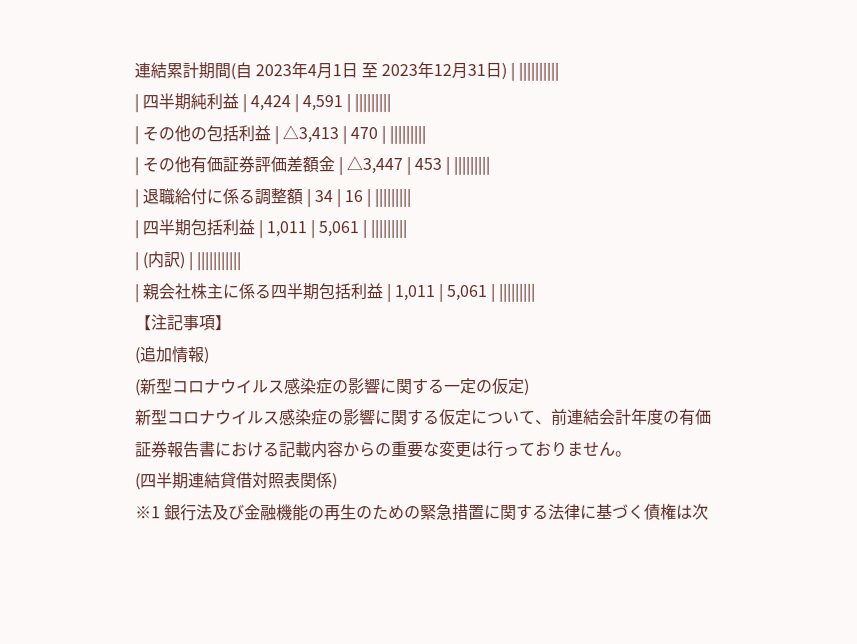連結累計期間(自 2023年4月1日 至 2023年12月31日) | ||||||||||
| 四半期純利益 | 4,424 | 4,591 | |||||||||
| その他の包括利益 | △3,413 | 470 | |||||||||
| その他有価証券評価差額金 | △3,447 | 453 | |||||||||
| 退職給付に係る調整額 | 34 | 16 | |||||||||
| 四半期包括利益 | 1,011 | 5,061 | |||||||||
| (内訳) | |||||||||||
| 親会社株主に係る四半期包括利益 | 1,011 | 5,061 | |||||||||
【注記事項】
(追加情報)
(新型コロナウイルス感染症の影響に関する一定の仮定)
新型コロナウイルス感染症の影響に関する仮定について、前連結会計年度の有価証券報告書における記載内容からの重要な変更は行っておりません。
(四半期連結貸借対照表関係)
※1 銀行法及び金融機能の再生のための緊急措置に関する法律に基づく債権は次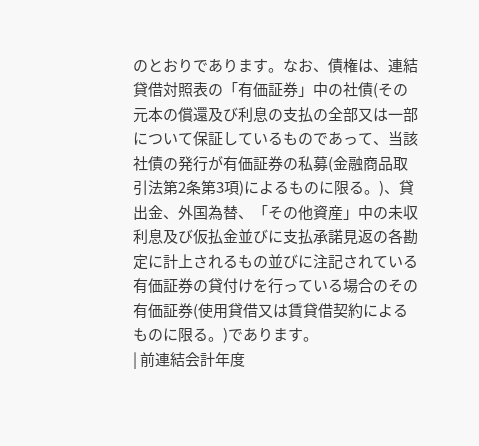のとおりであります。なお、債権は、連結貸借対照表の「有価証券」中の社債(その元本の償還及び利息の支払の全部又は一部について保証しているものであって、当該社債の発行が有価証券の私募(金融商品取引法第2条第3項)によるものに限る。)、貸出金、外国為替、「その他資産」中の未収利息及び仮払金並びに支払承諾見返の各勘定に計上されるもの並びに注記されている有価証券の貸付けを行っている場合のその有価証券(使用貸借又は賃貸借契約によるものに限る。)であります。
| 前連結会計年度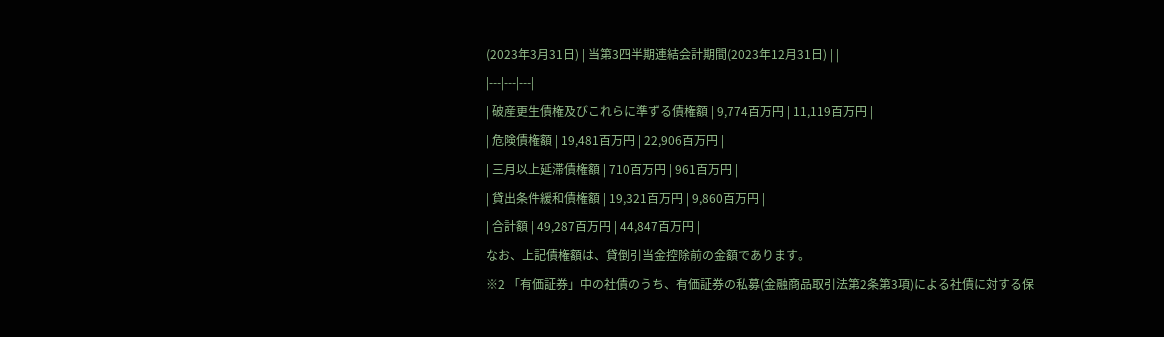(2023年3月31日) | 当第3四半期連結会計期間(2023年12月31日) | |
|---|---|---|
| 破産更生債権及びこれらに準ずる債権額 | 9,774百万円 | 11,119百万円 |
| 危険債権額 | 19,481百万円 | 22,906百万円 |
| 三月以上延滞債権額 | 710百万円 | 961百万円 |
| 貸出条件緩和債権額 | 19,321百万円 | 9,860百万円 |
| 合計額 | 49,287百万円 | 44,847百万円 |
なお、上記債権額は、貸倒引当金控除前の金額であります。
※2 「有価証券」中の社債のうち、有価証券の私募(金融商品取引法第2条第3項)による社債に対する保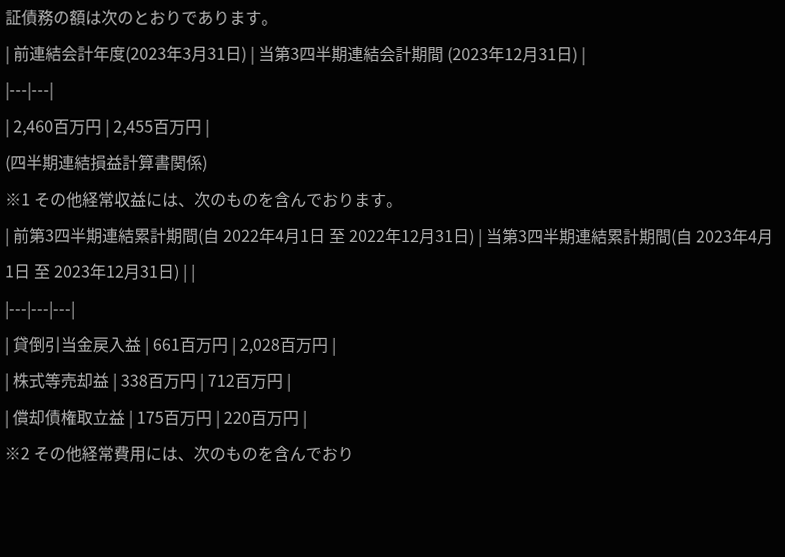証債務の額は次のとおりであります。
| 前連結会計年度(2023年3月31日) | 当第3四半期連結会計期間 (2023年12月31日) |
|---|---|
| 2,460百万円 | 2,455百万円 |
(四半期連結損益計算書関係)
※1 その他経常収益には、次のものを含んでおります。
| 前第3四半期連結累計期間(自 2022年4月1日 至 2022年12月31日) | 当第3四半期連結累計期間(自 2023年4月1日 至 2023年12月31日) | |
|---|---|---|
| 貸倒引当金戻入益 | 661百万円 | 2,028百万円 |
| 株式等売却益 | 338百万円 | 712百万円 |
| 償却債権取立益 | 175百万円 | 220百万円 |
※2 その他経常費用には、次のものを含んでおり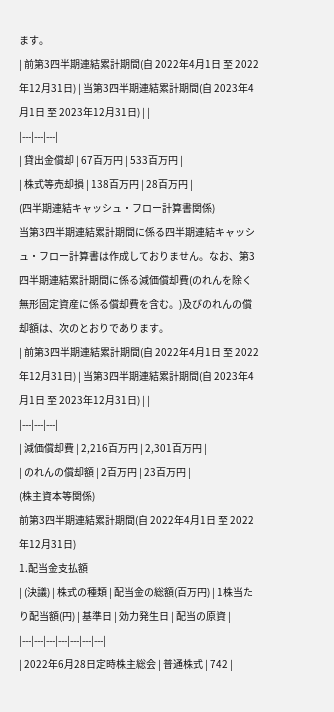ます。
| 前第3四半期連結累計期間(自 2022年4月1日 至 2022年12月31日) | 当第3四半期連結累計期間(自 2023年4月1日 至 2023年12月31日) | |
|---|---|---|
| 貸出金償却 | 67百万円 | 533百万円 |
| 株式等売却損 | 138百万円 | 28百万円 |
(四半期連結キャッシュ・フロー計算書関係)
当第3四半期連結累計期間に係る四半期連結キャッシュ・フロー計算書は作成しておりません。なお、第3四半期連結累計期間に係る減価償却費(のれんを除く無形固定資産に係る償却費を含む。)及びのれんの償却額は、次のとおりであります。
| 前第3四半期連結累計期間(自 2022年4月1日 至 2022年12月31日) | 当第3四半期連結累計期間(自 2023年4月1日 至 2023年12月31日) | |
|---|---|---|
| 減価償却費 | 2,216百万円 | 2,301百万円 |
| のれんの償却額 | 2百万円 | 23百万円 |
(株主資本等関係)
前第3四半期連結累計期間(自 2022年4月1日 至 2022年12月31日)
1.配当金支払額
| (決議) | 株式の種類 | 配当金の総額(百万円) | 1株当たり配当額(円) | 基準日 | 効力発生日 | 配当の原資 |
|---|---|---|---|---|---|---|
| 2022年6月28日定時株主総会 | 普通株式 | 742 |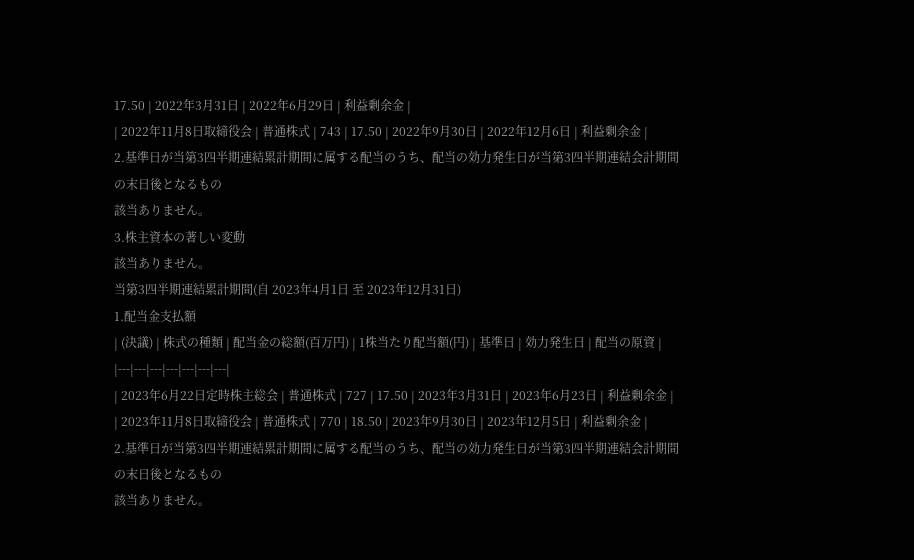17.50 | 2022年3月31日 | 2022年6月29日 | 利益剰余金 |
| 2022年11月8日取締役会 | 普通株式 | 743 | 17.50 | 2022年9月30日 | 2022年12月6日 | 利益剰余金 |
2.基準日が当第3四半期連結累計期間に属する配当のうち、配当の効力発生日が当第3四半期連結会計期間の末日後となるもの
該当ありません。
3.株主資本の著しい変動
該当ありません。
当第3四半期連結累計期間(自 2023年4月1日 至 2023年12月31日)
1.配当金支払額
| (決議) | 株式の種類 | 配当金の総額(百万円) | 1株当たり配当額(円) | 基準日 | 効力発生日 | 配当の原資 |
|---|---|---|---|---|---|---|
| 2023年6月22日定時株主総会 | 普通株式 | 727 | 17.50 | 2023年3月31日 | 2023年6月23日 | 利益剰余金 |
| 2023年11月8日取締役会 | 普通株式 | 770 | 18.50 | 2023年9月30日 | 2023年12月5日 | 利益剰余金 |
2.基準日が当第3四半期連結累計期間に属する配当のうち、配当の効力発生日が当第3四半期連結会計期間の末日後となるもの
該当ありません。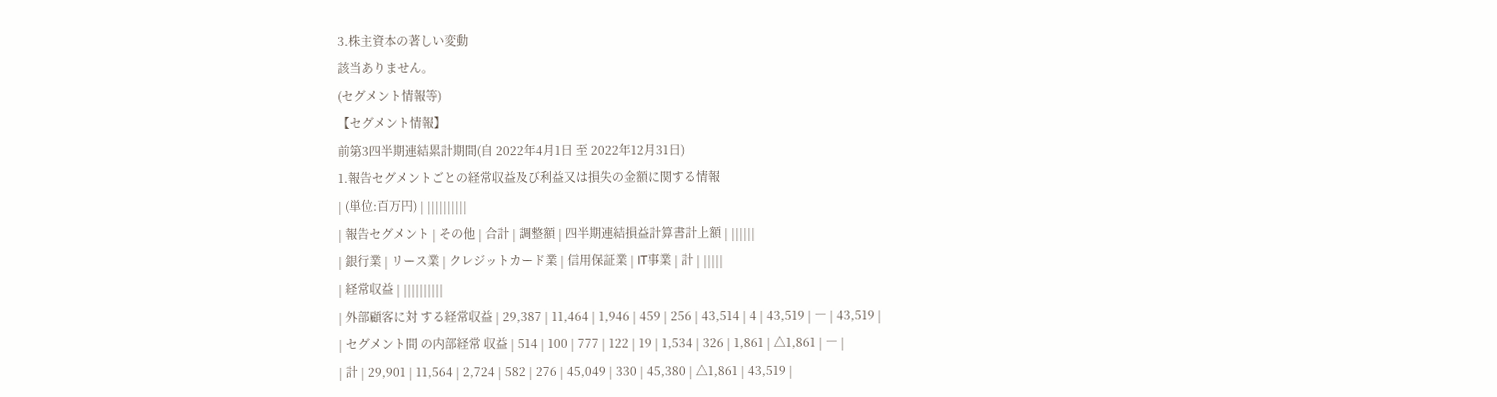3.株主資本の著しい変動
該当ありません。
(セグメント情報等)
【セグメント情報】
前第3四半期連結累計期間(自 2022年4月1日 至 2022年12月31日)
1.報告セグメントごとの経常収益及び利益又は損失の金額に関する情報
| (単位:百万円) | ||||||||||
| 報告セグメント | その他 | 合計 | 調整額 | 四半期連結損益計算書計上額 | ||||||
| 銀行業 | リース業 | クレジットカード業 | 信用保証業 | IT事業 | 計 | |||||
| 経常収益 | ||||||||||
| 外部顧客に対 する経常収益 | 29,387 | 11,464 | 1,946 | 459 | 256 | 43,514 | 4 | 43,519 | ― | 43,519 |
| セグメント間 の内部経常 収益 | 514 | 100 | 777 | 122 | 19 | 1,534 | 326 | 1,861 | △1,861 | ― |
| 計 | 29,901 | 11,564 | 2,724 | 582 | 276 | 45,049 | 330 | 45,380 | △1,861 | 43,519 |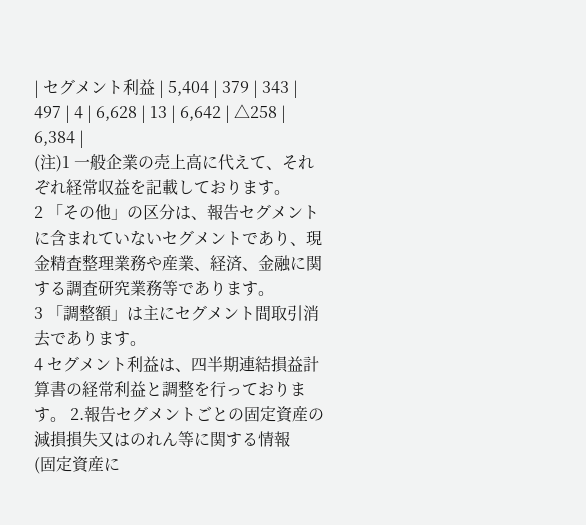| セグメント利益 | 5,404 | 379 | 343 | 497 | 4 | 6,628 | 13 | 6,642 | △258 | 6,384 |
(注)1 一般企業の売上高に代えて、それぞれ経常収益を記載しております。
2 「その他」の区分は、報告セグメントに含まれていないセグメントであり、現金精査整理業務や産業、経済、金融に関する調査研究業務等であります。
3 「調整額」は主にセグメント間取引消去であります。
4 セグメント利益は、四半期連結損益計算書の経常利益と調整を行っております。 2.報告セグメントごとの固定資産の減損損失又はのれん等に関する情報
(固定資産に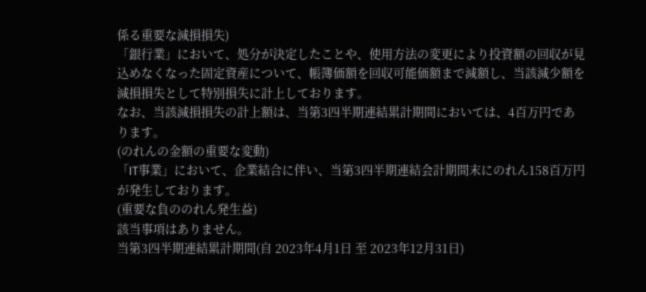係る重要な減損損失)
「銀行業」において、処分が決定したことや、使用方法の変更により投資額の回収が見込めなくなった固定資産について、帳簿価額を回収可能価額まで減額し、当該減少額を減損損失として特別損失に計上しております。
なお、当該減損損失の計上額は、当第3四半期連結累計期間においては、4百万円であります。
(のれんの金額の重要な変動)
「IT事業」において、企業結合に伴い、当第3四半期連結会計期間末にのれん158百万円が発生しております。
(重要な負ののれん発生益)
該当事項はありません。
当第3四半期連結累計期間(自 2023年4月1日 至 2023年12月31日)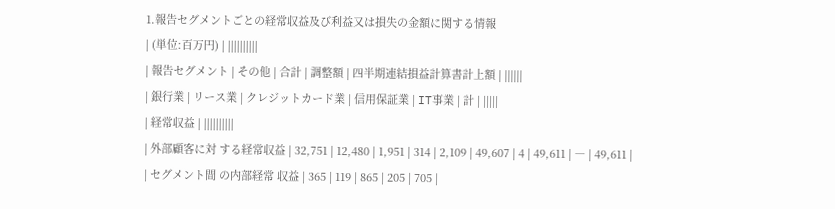1.報告セグメントごとの経常収益及び利益又は損失の金額に関する情報
| (単位:百万円) | ||||||||||
| 報告セグメント | その他 | 合計 | 調整額 | 四半期連結損益計算書計上額 | ||||||
| 銀行業 | リース業 | クレジットカード業 | 信用保証業 | IT事業 | 計 | |||||
| 経常収益 | ||||||||||
| 外部顧客に対 する経常収益 | 32,751 | 12,480 | 1,951 | 314 | 2,109 | 49,607 | 4 | 49,611 | ― | 49,611 |
| セグメント間 の内部経常 収益 | 365 | 119 | 865 | 205 | 705 |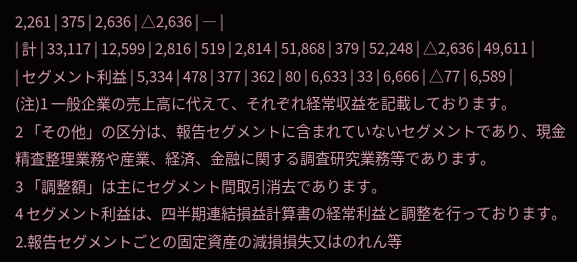2,261 | 375 | 2,636 | △2,636 | ― |
| 計 | 33,117 | 12,599 | 2,816 | 519 | 2,814 | 51,868 | 379 | 52,248 | △2,636 | 49,611 |
| セグメント利益 | 5,334 | 478 | 377 | 362 | 80 | 6,633 | 33 | 6,666 | △77 | 6,589 |
(注)1 一般企業の売上高に代えて、それぞれ経常収益を記載しております。
2 「その他」の区分は、報告セグメントに含まれていないセグメントであり、現金精査整理業務や産業、経済、金融に関する調査研究業務等であります。
3 「調整額」は主にセグメント間取引消去であります。
4 セグメント利益は、四半期連結損益計算書の経常利益と調整を行っております。
2.報告セグメントごとの固定資産の減損損失又はのれん等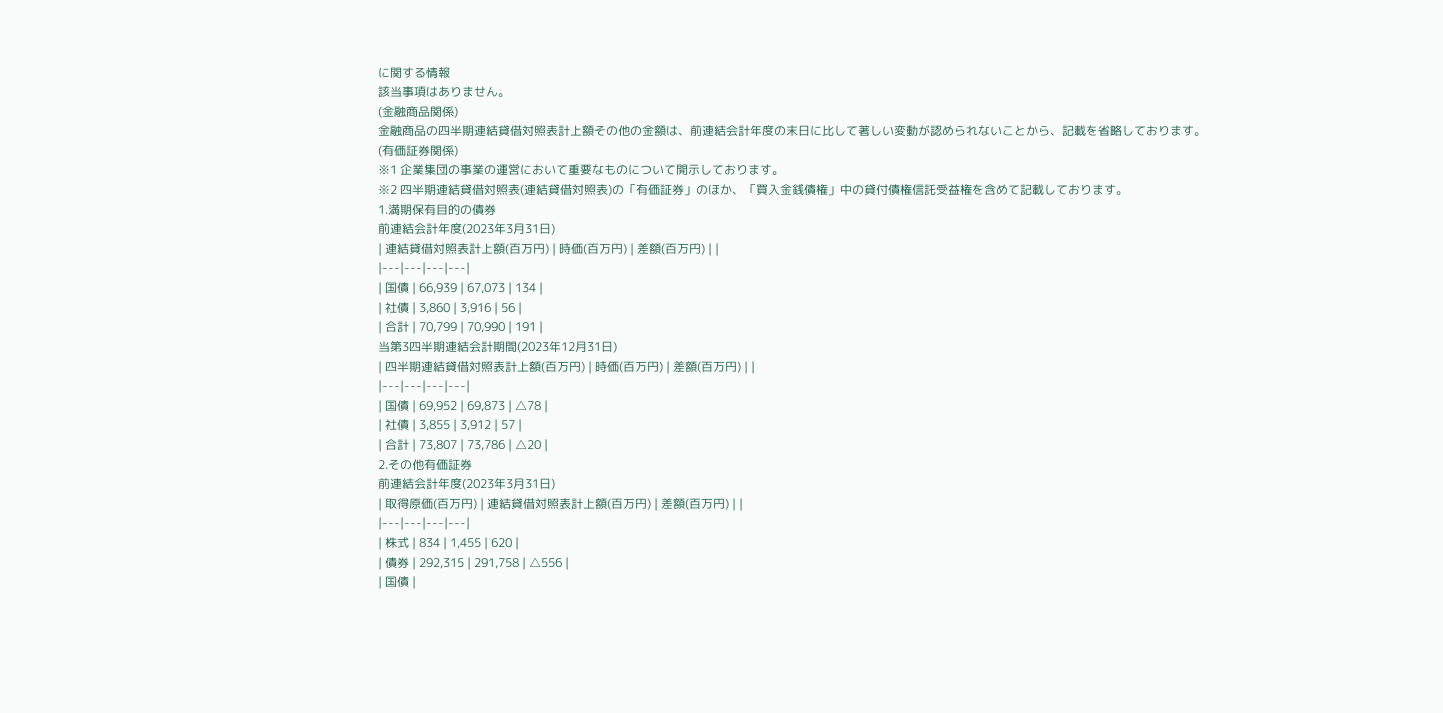に関する情報
該当事項はありません。
(金融商品関係)
金融商品の四半期連結貸借対照表計上額その他の金額は、前連結会計年度の末日に比して著しい変動が認められないことから、記載を省略しております。
(有価証券関係)
※1 企業集団の事業の運営において重要なものについて開示しております。
※2 四半期連結貸借対照表(連結貸借対照表)の「有価証券」のほか、「買入金銭債権」中の貸付債権信託受益権を含めて記載しております。
1.満期保有目的の債券
前連結会計年度(2023年3月31日)
| 連結貸借対照表計上額(百万円) | 時価(百万円) | 差額(百万円) | |
|---|---|---|---|
| 国債 | 66,939 | 67,073 | 134 |
| 社債 | 3,860 | 3,916 | 56 |
| 合計 | 70,799 | 70,990 | 191 |
当第3四半期連結会計期間(2023年12月31日)
| 四半期連結貸借対照表計上額(百万円) | 時価(百万円) | 差額(百万円) | |
|---|---|---|---|
| 国債 | 69,952 | 69,873 | △78 |
| 社債 | 3,855 | 3,912 | 57 |
| 合計 | 73,807 | 73,786 | △20 |
2.その他有価証券
前連結会計年度(2023年3月31日)
| 取得原価(百万円) | 連結貸借対照表計上額(百万円) | 差額(百万円) | |
|---|---|---|---|
| 株式 | 834 | 1,455 | 620 |
| 債券 | 292,315 | 291,758 | △556 |
| 国債 |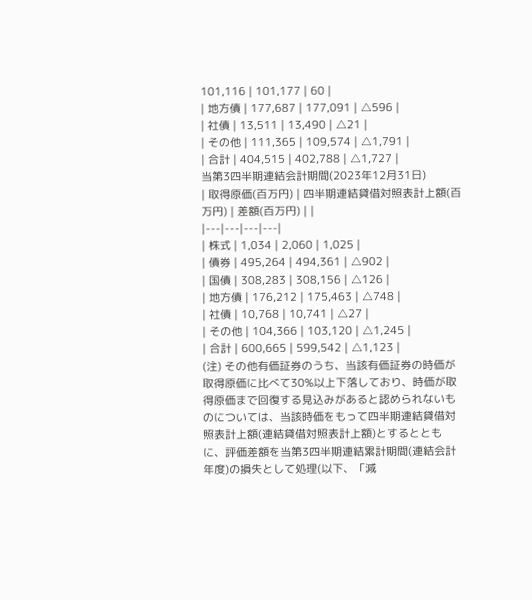101,116 | 101,177 | 60 |
| 地方債 | 177,687 | 177,091 | △596 |
| 社債 | 13,511 | 13,490 | △21 |
| その他 | 111,365 | 109,574 | △1,791 |
| 合計 | 404,515 | 402,788 | △1,727 |
当第3四半期連結会計期間(2023年12月31日)
| 取得原価(百万円) | 四半期連結貸借対照表計上額(百万円) | 差額(百万円) | |
|---|---|---|---|
| 株式 | 1,034 | 2,060 | 1,025 |
| 債券 | 495,264 | 494,361 | △902 |
| 国債 | 308,283 | 308,156 | △126 |
| 地方債 | 176,212 | 175,463 | △748 |
| 社債 | 10,768 | 10,741 | △27 |
| その他 | 104,366 | 103,120 | △1,245 |
| 合計 | 600,665 | 599,542 | △1,123 |
(注) その他有価証券のうち、当該有価証券の時価が取得原価に比べて30%以上下落しており、時価が取得原価まで回復する見込みがあると認められないものについては、当該時価をもって四半期連結貸借対照表計上額(連結貸借対照表計上額)とするとともに、評価差額を当第3四半期連結累計期間(連結会計年度)の損失として処理(以下、「減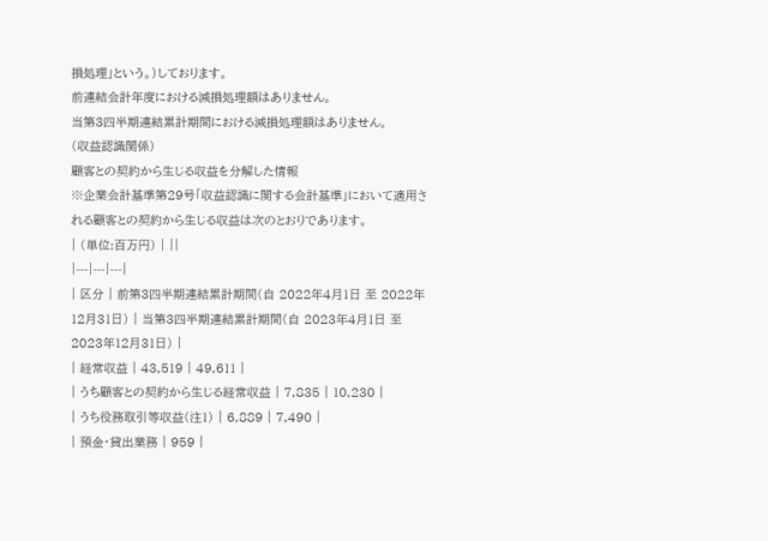損処理」という。)しております。
前連結会計年度における減損処理額はありません。
当第3四半期連結累計期間における減損処理額はありません。
(収益認識関係)
顧客との契約から生じる収益を分解した情報
※企業会計基準第29号「収益認識に関する会計基準」において適用される顧客との契約から生じる収益は次のとおりであります。
| (単位:百万円) | ||
|---|---|---|
| 区分 | 前第3四半期連結累計期間(自 2022年4月1日 至 2022年12月31日) | 当第3四半期連結累計期間(自 2023年4月1日 至 2023年12月31日) |
| 経常収益 | 43,519 | 49,611 |
| うち顧客との契約から生じる経常収益 | 7,835 | 10,230 |
| うち役務取引等収益(注1) | 6,889 | 7,490 |
| 預金・貸出業務 | 959 |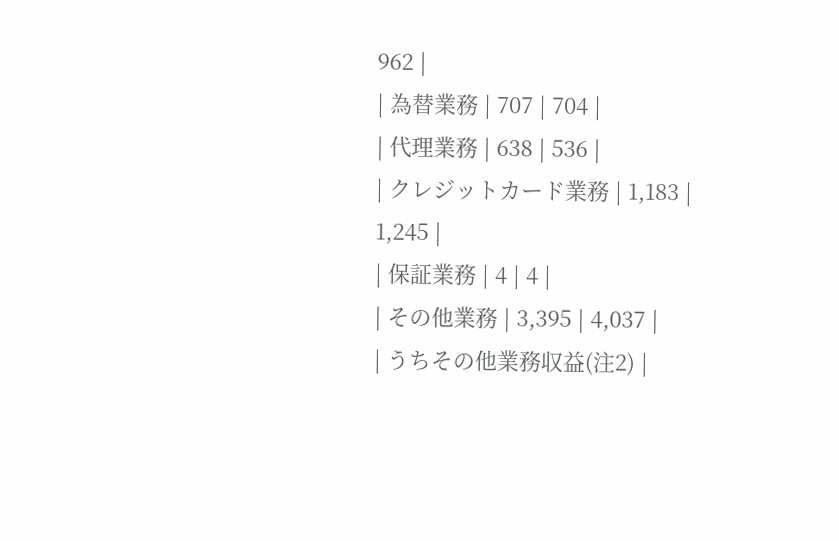962 |
| 為替業務 | 707 | 704 |
| 代理業務 | 638 | 536 |
| クレジットカード業務 | 1,183 | 1,245 |
| 保証業務 | 4 | 4 |
| その他業務 | 3,395 | 4,037 |
| うちその他業務収益(注2) |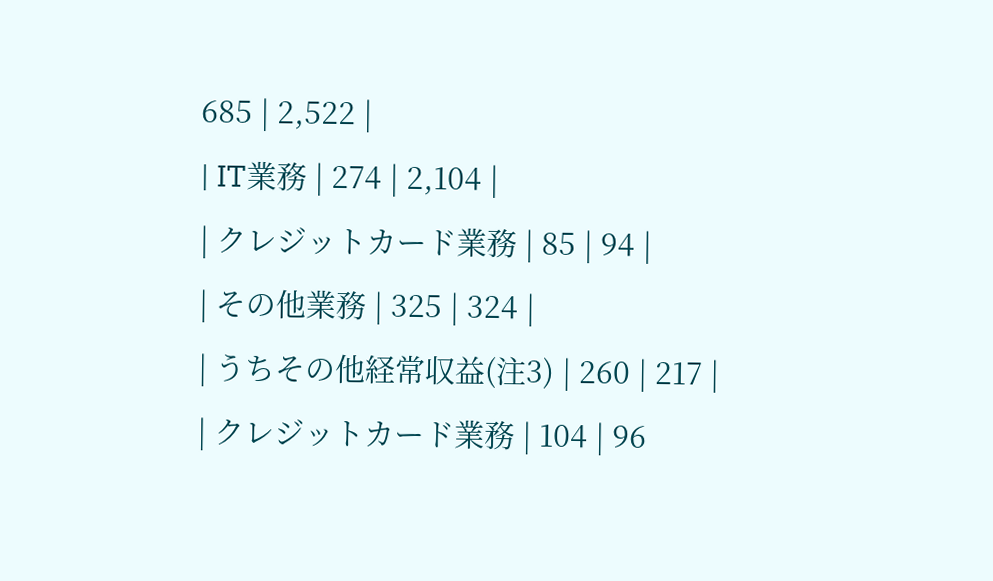685 | 2,522 |
| IT業務 | 274 | 2,104 |
| クレジットカード業務 | 85 | 94 |
| その他業務 | 325 | 324 |
| うちその他経常収益(注3) | 260 | 217 |
| クレジットカード業務 | 104 | 96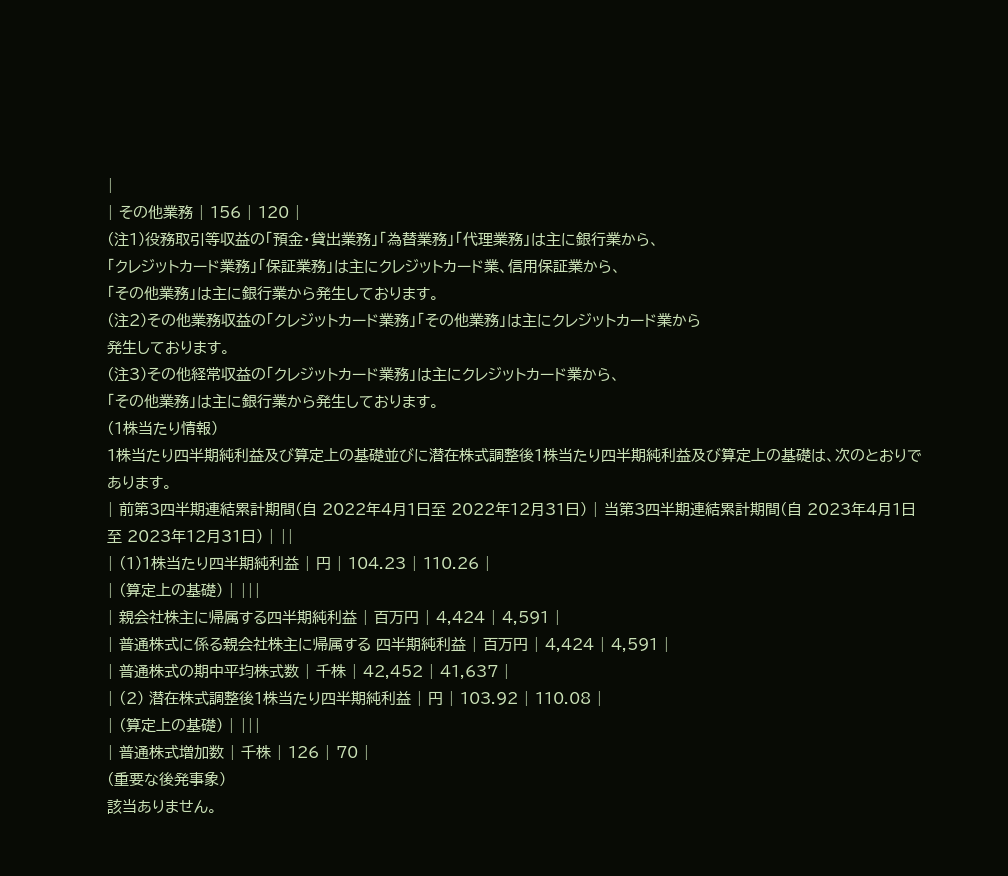|
| その他業務 | 156 | 120 |
(注1)役務取引等収益の「預金・貸出業務」「為替業務」「代理業務」は主に銀行業から、
「クレジットカード業務」「保証業務」は主にクレジットカード業、信用保証業から、
「その他業務」は主に銀行業から発生しております。
(注2)その他業務収益の「クレジットカード業務」「その他業務」は主にクレジットカード業から
発生しております。
(注3)その他経常収益の「クレジットカード業務」は主にクレジットカード業から、
「その他業務」は主に銀行業から発生しております。
(1株当たり情報)
1株当たり四半期純利益及び算定上の基礎並びに潜在株式調整後1株当たり四半期純利益及び算定上の基礎は、次のとおりであります。
| 前第3四半期連結累計期間(自 2022年4月1日至 2022年12月31日) | 当第3四半期連結累計期間(自 2023年4月1日至 2023年12月31日) | ||
| (1)1株当たり四半期純利益 | 円 | 104.23 | 110.26 |
| (算定上の基礎) | |||
| 親会社株主に帰属する四半期純利益 | 百万円 | 4,424 | 4,591 |
| 普通株式に係る親会社株主に帰属する 四半期純利益 | 百万円 | 4,424 | 4,591 |
| 普通株式の期中平均株式数 | 千株 | 42,452 | 41,637 |
| (2) 潜在株式調整後1株当たり四半期純利益 | 円 | 103.92 | 110.08 |
| (算定上の基礎) | |||
| 普通株式増加数 | 千株 | 126 | 70 |
(重要な後発事象)
該当ありません。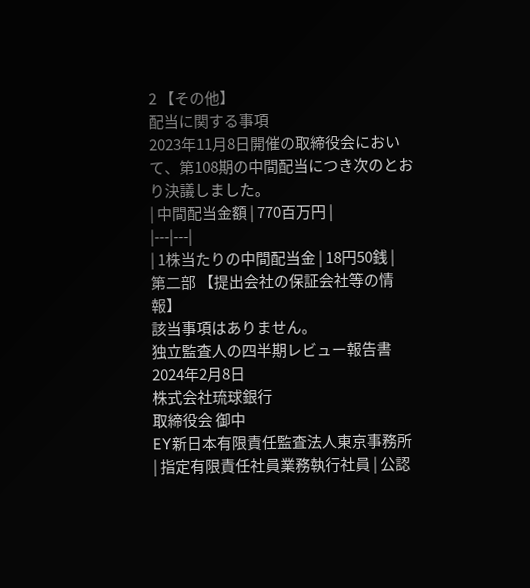2 【その他】
配当に関する事項
2023年11月8日開催の取締役会において、第108期の中間配当につき次のとおり決議しました。
| 中間配当金額 | 770百万円 |
|---|---|
| 1株当たりの中間配当金 | 18円50銭 |
第二部 【提出会社の保証会社等の情報】
該当事項はありません。
独立監査人の四半期レビュー報告書
2024年2月8日
株式会社琉球銀行
取締役会 御中
EY新日本有限責任監査法人東京事務所
| 指定有限責任社員業務執行社員 | 公認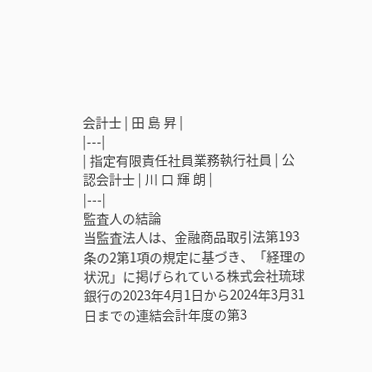会計士 | 田 島 昇 |
|---|
| 指定有限責任社員業務執行社員 | 公認会計士 | 川 口 輝 朗 |
|---|
監査人の結論
当監査法人は、金融商品取引法第193条の2第1項の規定に基づき、「経理の状況」に掲げられている株式会社琉球銀行の2023年4月1日から2024年3月31日までの連結会計年度の第3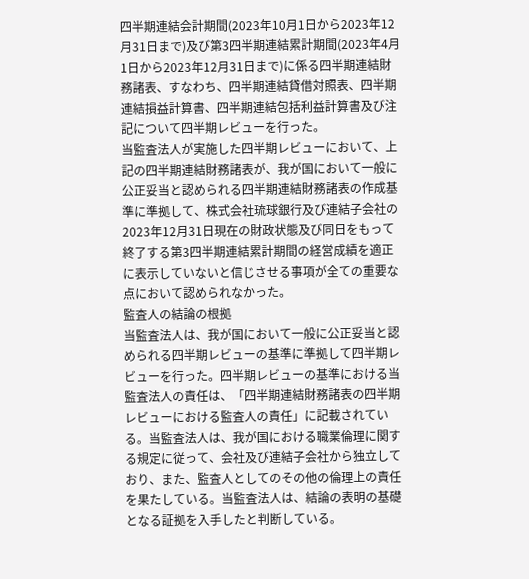四半期連結会計期間(2023年10月1日から2023年12月31日まで)及び第3四半期連結累計期間(2023年4月1日から2023年12月31日まで)に係る四半期連結財務諸表、すなわち、四半期連結貸借対照表、四半期連結損益計算書、四半期連結包括利益計算書及び注記について四半期レビューを行った。
当監査法人が実施した四半期レビューにおいて、上記の四半期連結財務諸表が、我が国において一般に公正妥当と認められる四半期連結財務諸表の作成基準に準拠して、株式会社琉球銀行及び連結子会社の2023年12月31日現在の財政状態及び同日をもって終了する第3四半期連結累計期間の経営成績を適正に表示していないと信じさせる事項が全ての重要な点において認められなかった。
監査人の結論の根拠
当監査法人は、我が国において一般に公正妥当と認められる四半期レビューの基準に準拠して四半期レビューを行った。四半期レビューの基準における当監査法人の責任は、「四半期連結財務諸表の四半期レビューにおける監査人の責任」に記載されている。当監査法人は、我が国における職業倫理に関する規定に従って、会社及び連結子会社から独立しており、また、監査人としてのその他の倫理上の責任を果たしている。当監査法人は、結論の表明の基礎となる証拠を入手したと判断している。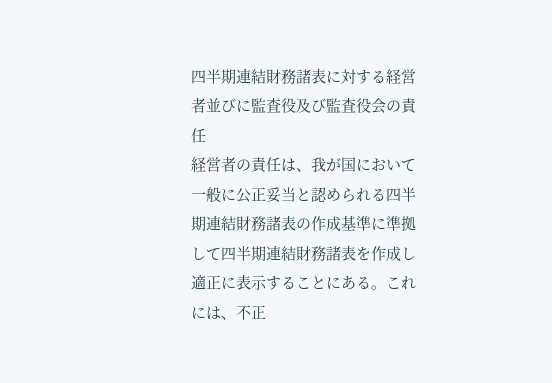四半期連結財務諸表に対する経営者並びに監査役及び監査役会の責任
経営者の責任は、我が国において一般に公正妥当と認められる四半期連結財務諸表の作成基準に準拠して四半期連結財務諸表を作成し適正に表示することにある。これには、不正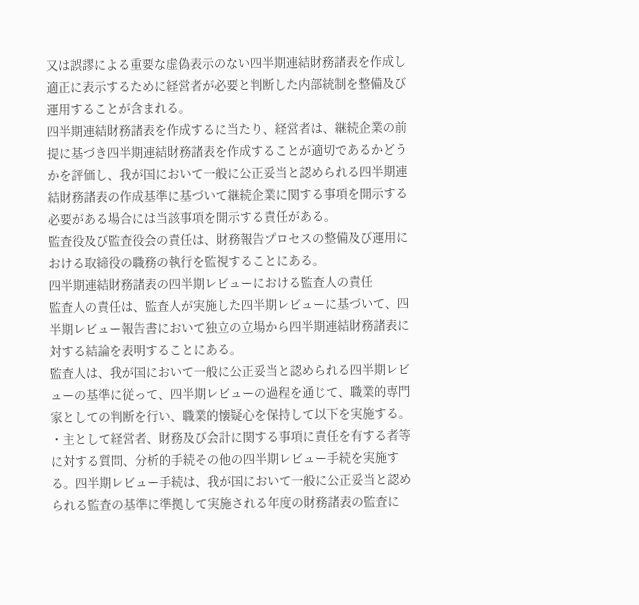又は誤謬による重要な虚偽表示のない四半期連結財務諸表を作成し適正に表示するために経営者が必要と判断した内部統制を整備及び運用することが含まれる。
四半期連結財務諸表を作成するに当たり、経営者は、継続企業の前提に基づき四半期連結財務諸表を作成することが適切であるかどうかを評価し、我が国において一般に公正妥当と認められる四半期連結財務諸表の作成基準に基づいて継続企業に関する事項を開示する必要がある場合には当該事項を開示する責任がある。
監査役及び監査役会の責任は、財務報告プロセスの整備及び運用における取締役の職務の執行を監視することにある。
四半期連結財務諸表の四半期レビューにおける監査人の責任
監査人の責任は、監査人が実施した四半期レビューに基づいて、四半期レビュー報告書において独立の立場から四半期連結財務諸表に対する結論を表明することにある。
監査人は、我が国において一般に公正妥当と認められる四半期レビューの基準に従って、四半期レビューの過程を通じて、職業的専門家としての判断を行い、職業的懐疑心を保持して以下を実施する。
・主として経営者、財務及び会計に関する事項に責任を有する者等に対する質問、分析的手続その他の四半期レビュー手続を実施する。四半期レビュー手続は、我が国において一般に公正妥当と認められる監査の基準に準拠して実施される年度の財務諸表の監査に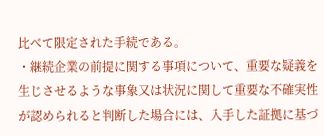比べて限定された手続である。
・継続企業の前提に関する事項について、重要な疑義を生じさせるような事象又は状況に関して重要な不確実性が認められると判断した場合には、入手した証拠に基づ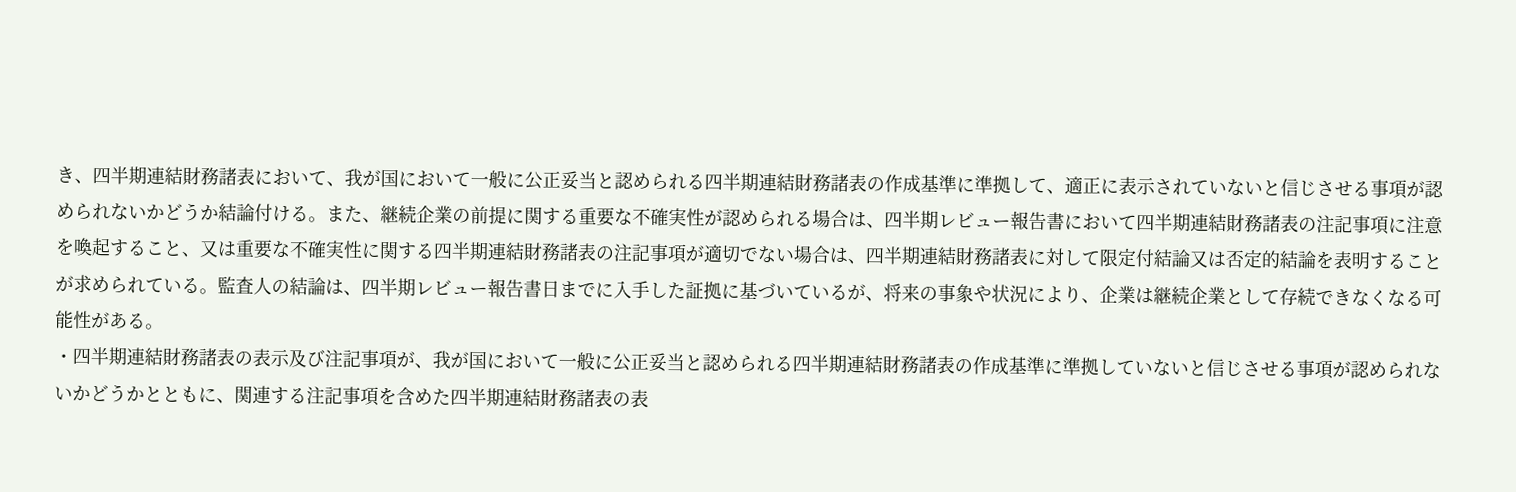き、四半期連結財務諸表において、我が国において一般に公正妥当と認められる四半期連結財務諸表の作成基準に準拠して、適正に表示されていないと信じさせる事項が認められないかどうか結論付ける。また、継続企業の前提に関する重要な不確実性が認められる場合は、四半期レビュー報告書において四半期連結財務諸表の注記事項に注意を喚起すること、又は重要な不確実性に関する四半期連結財務諸表の注記事項が適切でない場合は、四半期連結財務諸表に対して限定付結論又は否定的結論を表明することが求められている。監査人の結論は、四半期レビュー報告書日までに入手した証拠に基づいているが、将来の事象や状況により、企業は継続企業として存続できなくなる可能性がある。
・四半期連結財務諸表の表示及び注記事項が、我が国において一般に公正妥当と認められる四半期連結財務諸表の作成基準に準拠していないと信じさせる事項が認められないかどうかとともに、関連する注記事項を含めた四半期連結財務諸表の表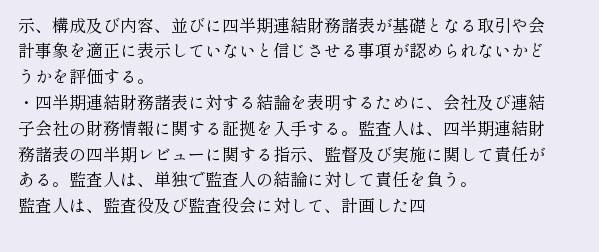示、構成及び内容、並びに四半期連結財務諸表が基礎となる取引や会計事象を適正に表示していないと信じさせる事項が認められないかどうかを評価する。
・四半期連結財務諸表に対する結論を表明するために、会社及び連結子会社の財務情報に関する証拠を入手する。監査人は、四半期連結財務諸表の四半期レビューに関する指示、監督及び実施に関して責任がある。監査人は、単独で監査人の結論に対して責任を負う。
監査人は、監査役及び監査役会に対して、計画した四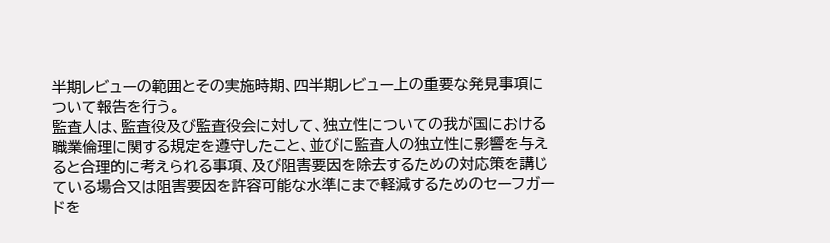半期レビューの範囲とその実施時期、四半期レビュー上の重要な発見事項について報告を行う。
監査人は、監査役及び監査役会に対して、独立性についての我が国における職業倫理に関する規定を遵守したこと、並びに監査人の独立性に影響を与えると合理的に考えられる事項、及び阻害要因を除去するための対応策を講じている場合又は阻害要因を許容可能な水準にまで軽減するためのセーフガードを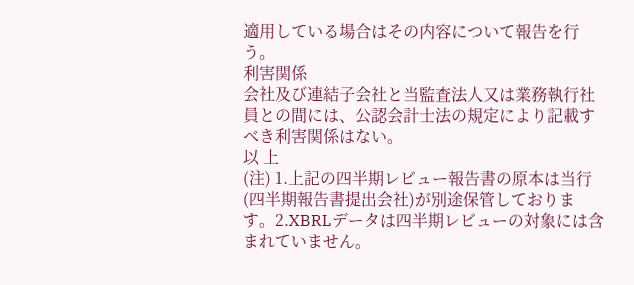適用している場合はその内容について報告を行う。
利害関係
会社及び連結子会社と当監査法人又は業務執行社員との間には、公認会計士法の規定により記載すべき利害関係はない。
以 上
(注) 1.上記の四半期レビュー報告書の原本は当行(四半期報告書提出会社)が別途保管しております。2.XBRLデータは四半期レビューの対象には含まれていません。